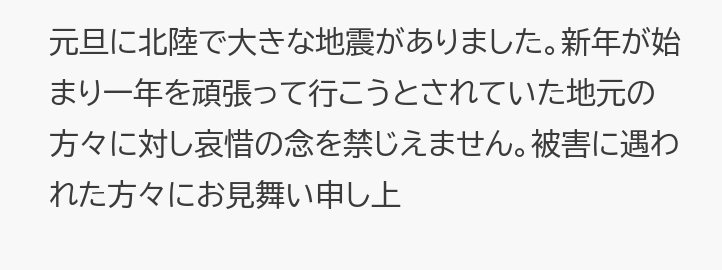元旦に北陸で大きな地震がありました。新年が始まり一年を頑張って行こうとされていた地元の方々に対し哀惜の念を禁じえません。被害に遇われた方々にお見舞い申し上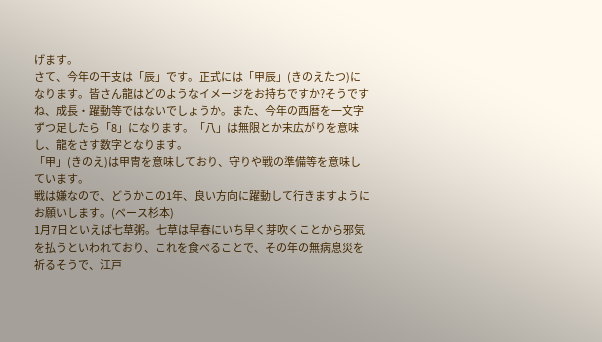げます。
さて、今年の干支は「辰」です。正式には「甲辰」(きのえたつ)になります。皆さん龍はどのようなイメージをお持ちですか?そうですね、成長・躍動等ではないでしょうか。また、今年の西暦を一文字ずつ足したら「8」になります。「八」は無限とか末広がりを意味し、龍をさす数字となります。
「甲」(きのえ)は甲冑を意味しており、守りや戦の準備等を意味しています。
戦は嫌なので、どうかこの1年、良い方向に躍動して行きますようにお願いします。(ベース杉本)
1月7日といえば七草粥。七草は早春にいち早く芽吹くことから邪気を払うといわれており、これを食べることで、その年の無病息災を祈るそうで、江戸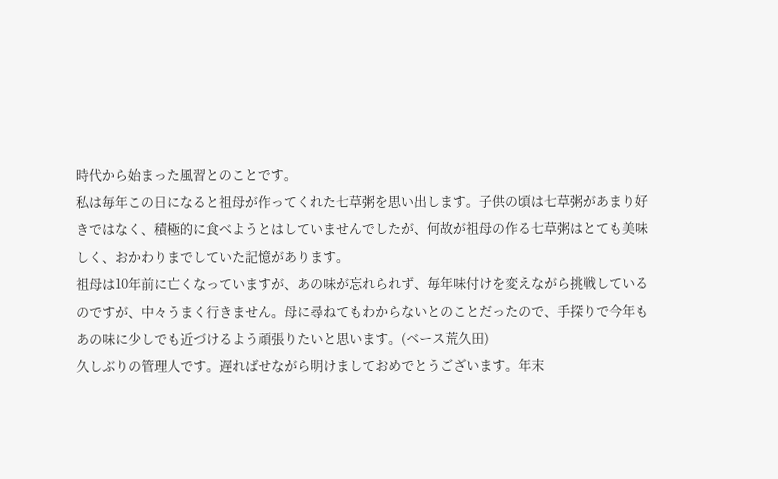時代から始まった風習とのことです。
私は毎年この日になると祖母が作ってくれた七草粥を思い出します。子供の頃は七草粥があまり好きではなく、積極的に食べようとはしていませんでしたが、何故が祖母の作る七草粥はとても美味しく、おかわりまでしていた記憶があります。
祖母は10年前に亡くなっていますが、あの味が忘れられず、毎年味付けを変えながら挑戦しているのですが、中々うまく行きません。母に尋ねてもわからないとのことだったので、手探りで今年もあの味に少しでも近づけるよう頑張りたいと思います。(ベース荒久田)
久しぶりの管理人です。遅ればせながら明けましておめでとうございます。年末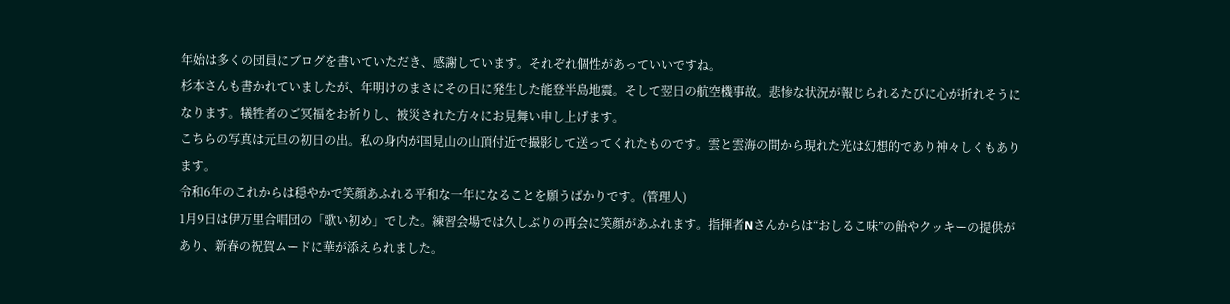年始は多くの団員にブログを書いていただき、感謝しています。それぞれ個性があっていいですね。
杉本さんも書かれていましたが、年明けのまさにその日に発生した能登半島地震。そして翌日の航空機事故。悲惨な状況が報じられるたびに心が折れそうになります。犠牲者のご冥福をお祈りし、被災された方々にお見舞い申し上げます。
こちらの写真は元旦の初日の出。私の身内が国見山の山頂付近で撮影して送ってくれたものです。雲と雲海の間から現れた光は幻想的であり神々しくもあります。
令和6年のこれからは穏やかで笑顔あふれる平和な一年になることを願うばかりです。(管理人)
1月9日は伊万里合唱団の「歌い初め」でした。練習会場では久しぶりの再会に笑顔があふれます。指揮者Nさんからは“おしるこ味”の飴やクッキーの提供があり、新春の祝賀ムードに華が添えられました。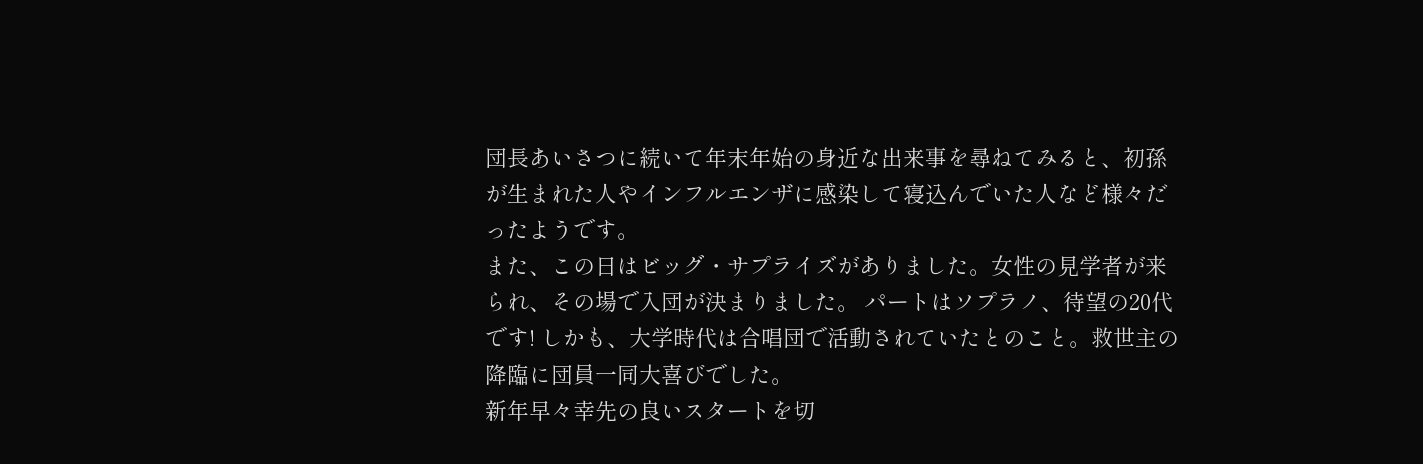団長あいさつに続いて年末年始の身近な出来事を尋ねてみると、初孫が生まれた人やインフルエンザに感染して寝込んでいた人など様々だったようです。
また、この日はビッグ・サプライズがありました。女性の見学者が来られ、その場で入団が決まりました。 パートはソプラノ、待望の20代です! しかも、大学時代は合唱団で活動されていたとのこと。救世主の降臨に団員一同大喜びでした。
新年早々幸先の良いスタートを切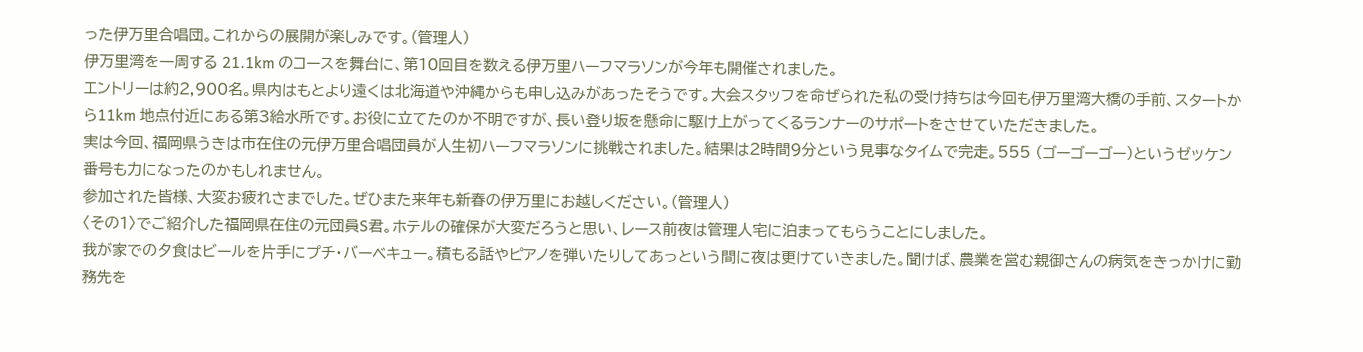った伊万里合唱団。これからの展開が楽しみです。(管理人)
伊万里湾を一周する 21.1km のコースを舞台に、第10回目を数える伊万里ハーフマラソンが今年も開催されました。
エントリーは約2,900名。県内はもとより遠くは北海道や沖縄からも申し込みがあったそうです。大会スタッフを命ぜられた私の受け持ちは今回も伊万里湾大橋の手前、スタートから11km 地点付近にある第3給水所です。お役に立てたのか不明ですが、長い登り坂を懸命に駆け上がってくるランナーのサポートをさせていただきました。
実は今回、福岡県うきは市在住の元伊万里合唱団員が人生初ハーフマラソンに挑戦されました。結果は2時間9分という見事なタイムで完走。555 (ゴーゴーゴー)というゼッケン番号も力になったのかもしれません。
参加された皆様、大変お疲れさまでした。ぜひまた来年も新春の伊万里にお越しください。(管理人)
〈その1〉でご紹介した福岡県在住の元団員S君。ホテルの確保が大変だろうと思い、レース前夜は管理人宅に泊まってもらうことにしました。
我が家での夕食はビールを片手にプチ・バーベキュー。積もる話やピアノを弾いたりしてあっという間に夜は更けていきました。聞けば、農業を営む親御さんの病気をきっかけに勤務先を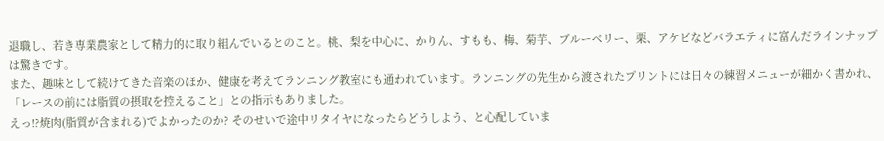退職し、若き専業農家として精力的に取り組んでいるとのこと。桃、梨を中心に、かりん、すもも、梅、菊芋、ブルーベリー、栗、アケビなどバラエティに富んだラインナップは驚きです。
また、趣味として続けてきた音楽のほか、健康を考えてランニング教室にも通われています。ランニングの先生から渡されたプリントには日々の練習メニューが細かく書かれ、「レースの前には脂質の摂取を控えること」との指示もありました。
えっ!?焼肉(脂質が含まれる)でよかったのか? そのせいで途中リタイヤになったらどうしよう、と心配していま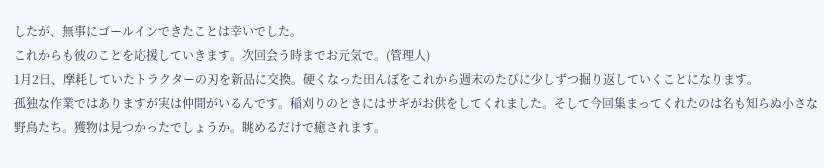したが、無事にゴールインできたことは幸いでした。
これからも彼のことを応援していきます。次回会う時までお元気で。(管理人)
1月2日、摩耗していたトラクターの刃を新品に交換。硬くなった田んぼをこれから週末のたびに少しずつ掘り返していくことになります。
孤独な作業ではありますが実は仲間がいるんです。稲刈りのときにはサギがお供をしてくれました。そして今回集まってくれたのは名も知らぬ小さな野鳥たち。獲物は見つかったでしょうか。眺めるだけで癒されます。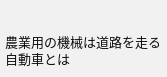農業用の機械は道路を走る自動車とは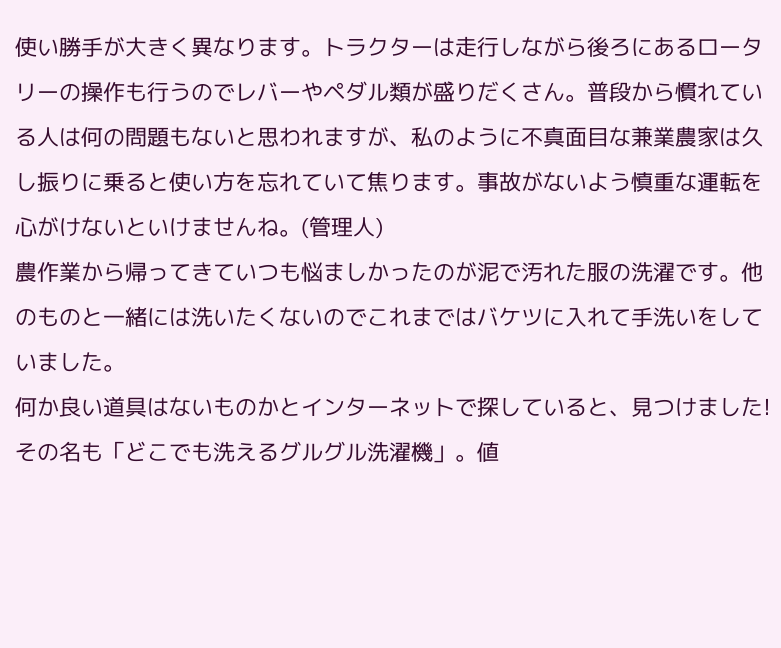使い勝手が大きく異なります。トラクターは走行しながら後ろにあるロータリーの操作も行うのでレバーやペダル類が盛りだくさん。普段から慣れている人は何の問題もないと思われますが、私のように不真面目な兼業農家は久し振りに乗ると使い方を忘れていて焦ります。事故がないよう慎重な運転を心がけないといけませんね。(管理人)
農作業から帰ってきていつも悩ましかったのが泥で汚れた服の洗濯です。他のものと一緒には洗いたくないのでこれまではバケツに入れて手洗いをしていました。
何か良い道具はないものかとインターネットで探していると、見つけました!その名も「どこでも洗えるグルグル洗濯機」。値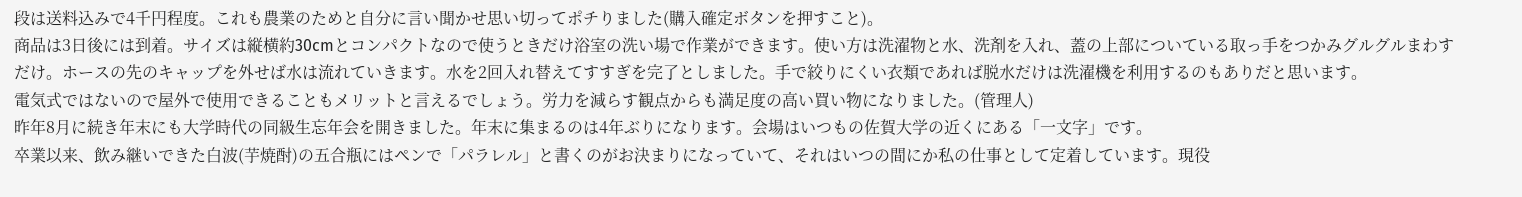段は送料込みで4千円程度。これも農業のためと自分に言い聞かせ思い切ってポチりました(購入確定ボタンを押すこと)。
商品は3日後には到着。サイズは縦横約30cmとコンパクトなので使うときだけ浴室の洗い場で作業ができます。使い方は洗濯物と水、洗剤を入れ、蓋の上部についている取っ手をつかみグルグルまわすだけ。ホースの先のキャップを外せば水は流れていきます。水を2回入れ替えてすすぎを完了としました。手で絞りにくい衣類であれば脱水だけは洗濯機を利用するのもありだと思います。
電気式ではないので屋外で使用できることもメリットと言えるでしょう。労力を減らす観点からも満足度の高い買い物になりました。(管理人)
昨年8月に続き年末にも大学時代の同級生忘年会を開きました。年末に集まるのは4年ぶりになります。会場はいつもの佐賀大学の近くにある「一文字」です。
卒業以来、飲み継いできた白波(芋焼酎)の五合瓶にはペンで「パラレル」と書くのがお決まりになっていて、それはいつの間にか私の仕事として定着しています。現役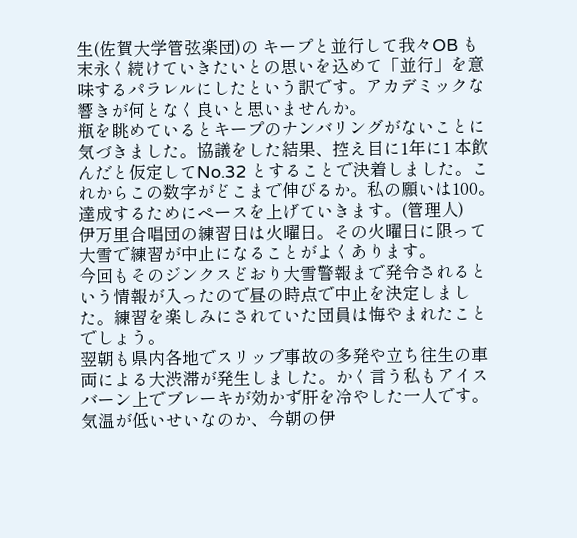生(佐賀大学管弦楽団)の キープと並行して我々OB も末永く続けていきたいとの思いを込めて「並行」を意味するパラレルにしたという訳です。アカデミックな響きが何となく良いと思いませんか。
瓶を眺めているとキープのナンバリングがないことに気づきました。協議をした結果、控え目に1年に1 本飲んだと仮定してNo.32 とすることで決着しました。これからこの数字がどこまで伸びるか。私の願いは100。達成するためにペースを上げていきます。(管理人)
伊万里合唱団の練習日は火曜日。その火曜日に限って大雪で練習が中止になることがよくあります。
今回もそのジンクスどおり大雪警報まで発令されるという情報が入ったので昼の時点で中止を決定しました。練習を楽しみにされていた団員は悔やまれたことでしょう。
翌朝も県内各地でスリップ事故の多発や立ち往生の車両による大渋滞が発生しました。かく言う私もアイスバーン上でブレーキが効かず肝を冷やした一人です。
気温が低いせいなのか、今朝の伊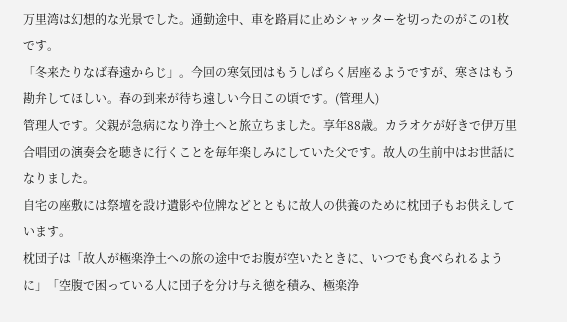万里湾は幻想的な光景でした。通勤途中、車を路肩に止めシャッターを切ったのがこの1枚です。
「冬来たりなば春遠からじ」。今回の寒気団はもうしばらく居座るようですが、寒さはもう勘弁してほしい。春の到来が待ち遠しい今日この頃です。(管理人)
管理人です。父親が急病になり浄土へと旅立ちました。享年88歳。カラオケが好きで伊万里合唱団の演奏会を聴きに行くことを毎年楽しみにしていた父です。故人の生前中はお世話になりました。
自宅の座敷には祭壇を設け遺影や位牌などとともに故人の供養のために枕団子もお供えしています。
枕団子は「故人が極楽浄土への旅の途中でお腹が空いたときに、いつでも食べられるように」「空腹で困っている人に団子を分け与え徳を積み、極楽浄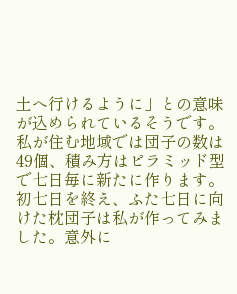土へ行けるように」との意味が込められているそうです。私が住む地域では団子の数は49個、積み方はピラミッド型で七日毎に新たに作ります。
初七日を終え、ふた七日に向けた枕団子は私が作ってみました。意外に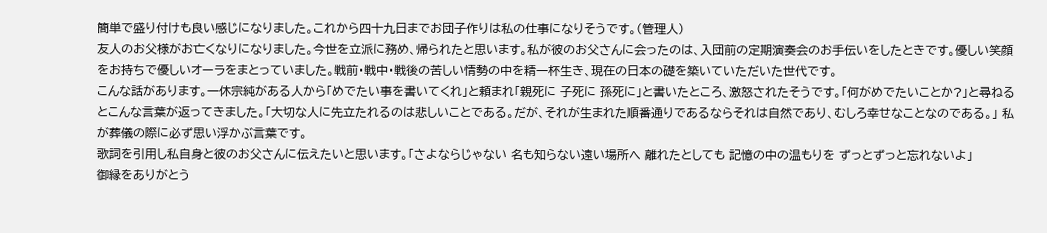簡単で盛り付けも良い感じになりました。これから四十九日までお団子作りは私の仕事になりそうです。(管理人)
友人のお父様がお亡くなりになりました。今世を立派に務め、帰られたと思います。私が彼のお父さんに会ったのは、入団前の定期演奏会のお手伝いをしたときです。優しい笑顔をお持ちで優しいオーラをまとっていました。戦前・戦中・戦後の苦しい情勢の中を精一杯生き、現在の日本の礎を築いていただいた世代です。
こんな話があります。一休宗純がある人から「めでたい事を書いてくれ」と頼まれ「親死に 子死に 孫死に」と書いたところ、激怒されたそうです。「何がめでたいことか?」と尋ねるとこんな言葉が返ってきました。「大切な人に先立たれるのは悲しいことである。だが、それが生まれた順番通りであるならそれは自然であり、むしろ幸せなことなのである。」 私が葬儀の際に必ず思い浮かぶ言葉です。
歌詞を引用し私自身と彼のお父さんに伝えたいと思います。「さよならじゃない 名も知らない遠い場所へ 離れたとしても 記憶の中の温もりを ずっとずっと忘れないよ」
御縁をありがとう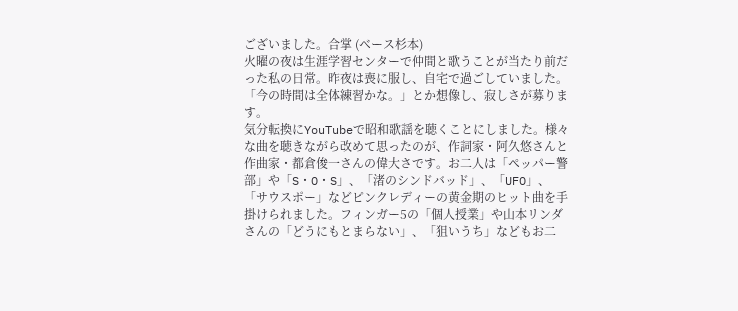ございました。合掌 (ベース杉本)
火曜の夜は生涯学習センターで仲間と歌うことが当たり前だった私の日常。昨夜は喪に服し、自宅で過ごしていました。「今の時間は全体練習かな。」とか想像し、寂しさが募ります。
気分転換にYouTubeで昭和歌謡を聴くことにしました。様々な曲を聴きながら改めて思ったのが、作詞家・阿久悠さんと作曲家・都倉俊一さんの偉大さです。お二人は「ペッパー警部」や「S・O・S」、「渚のシンドバッド」、「UFO」、「サウスポー」などピンクレディーの黄金期のヒット曲を手掛けられました。フィンガー5の「個人授業」や山本リンダさんの「どうにもとまらない」、「狙いうち」などもお二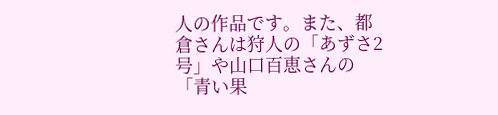人の作品です。また、都倉さんは狩人の「あずさ2号」や山口百恵さんの「青い果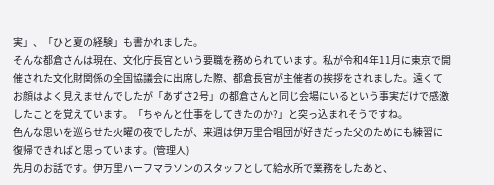実」、「ひと夏の経験」も書かれました。
そんな都倉さんは現在、文化庁長官という要職を務められています。私が令和4年11月に東京で開催された文化財関係の全国協議会に出席した際、都倉長官が主催者の挨拶をされました。遠くてお顔はよく見えませんでしたが「あずさ2号」の都倉さんと同じ会場にいるという事実だけで感激したことを覚えています。「ちゃんと仕事をしてきたのか?」と突っ込まれそうですね。
色んな思いを巡らせた火曜の夜でしたが、来週は伊万里合唱団が好きだった父のためにも練習に復帰できればと思っています。(管理人)
先月のお話です。伊万里ハーフマラソンのスタッフとして給水所で業務をしたあと、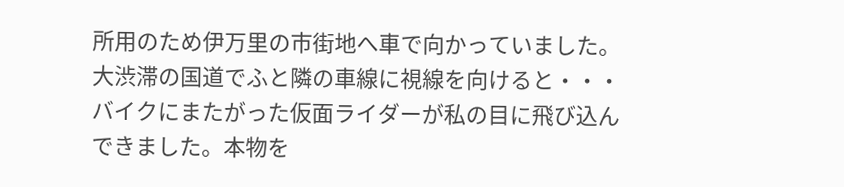所用のため伊万里の市街地へ車で向かっていました。
大渋滞の国道でふと隣の車線に視線を向けると・・・バイクにまたがった仮面ライダーが私の目に飛び込んできました。本物を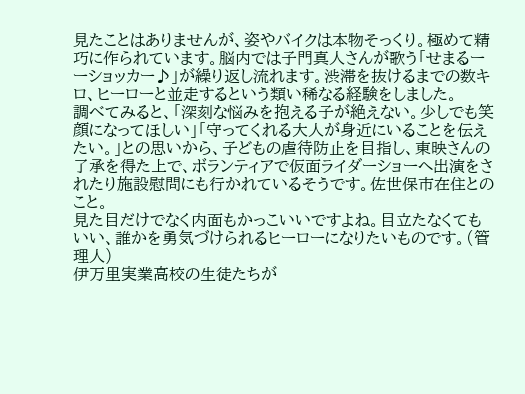見たことはありませんが、姿やバイクは本物そっくり。極めて精巧に作られています。脳内では子門真人さんが歌う「せまるーーショッカー♪」が繰り返し流れます。渋滞を抜けるまでの数キロ、ヒーローと並走するという類い稀なる経験をしました。
調べてみると、「深刻な悩みを抱える子が絶えない。少しでも笑顔になってほしい」「守ってくれる大人が身近にいることを伝えたい。」との思いから、子どもの虐待防止を目指し、東映さんの了承を得た上で、ボランティアで仮面ライダーショーへ出演をされたり施設慰問にも行かれているそうです。佐世保市在住とのこと。
見た目だけでなく内面もかっこいいですよね。目立たなくてもいい、誰かを勇気づけられるヒーローになりたいものです。(管理人)
伊万里実業高校の生徒たちが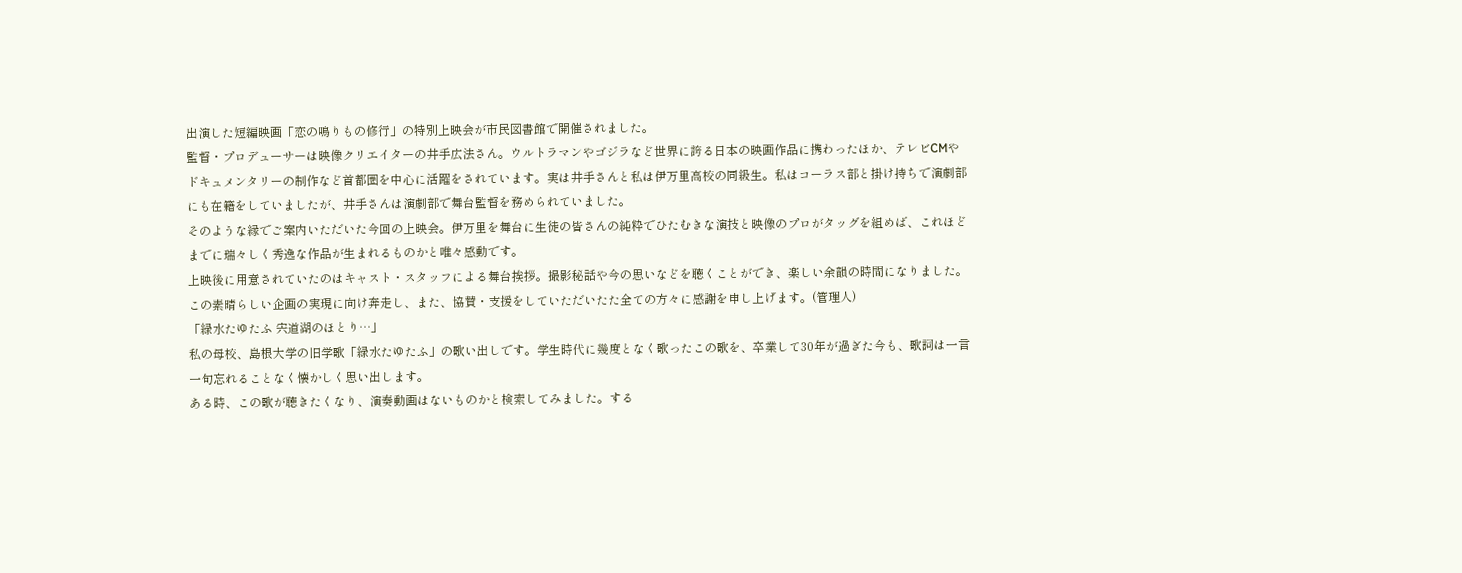出演した短編映画「恋の鳴りもの修行」の特別上映会が市民図書館で開催されました。
監督・プロデューサーは映像クリエイターの井手広法さん。ウルトラマンやゴジラなど世界に誇る日本の映画作品に携わったほか、テレビCMやドキュメンタリーの制作など首都圏を中心に活躍をされています。実は井手さんと私は伊万里高校の同級生。私はコーラス部と掛け持ちで演劇部にも在籍をしていましたが、井手さんは演劇部で舞台監督を務められていました。
そのような縁でご案内いただいた今回の上映会。伊万里を舞台に生徒の皆さんの純粋でひたむきな演技と映像のプロがタッグを組めば、これほどまでに瑞々しく秀逸な作品が生まれるものかと唯々感動です。
上映後に用意されていたのはキャスト・スタッフによる舞台挨拶。撮影秘話や今の思いなどを聴くことができ、楽しい余韻の時間になりました。
この素晴らしい企画の実現に向け奔走し、また、協賛・支援をしていただいたた全ての方々に感謝を申し上げます。(管理人)
「緑水たゆたふ 宍道湖のほとり…」
私の母校、島根大学の旧学歌「緑水たゆたふ」の歌い出しです。学生時代に幾度となく歌ったこの歌を、卒業して30年が過ぎた今も、歌詞は一言一句忘れることなく懐かしく思い出します。
ある時、この歌が聴きたくなり、演奏動画はないものかと検索してみました。する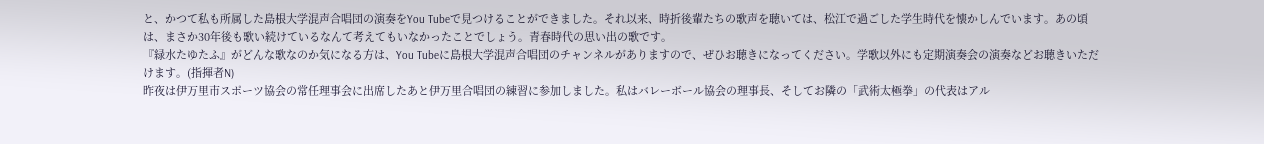と、かつて私も所属した島根大学混声合唱団の演奏をYou Tubeで見つけることができました。それ以来、時折後輩たちの歌声を聴いては、松江で過ごした学生時代を懐かしんでいます。あの頃は、まさか30年後も歌い続けているなんて考えてもいなかったことでしょう。青春時代の思い出の歌です。
『緑水たゆたふ』がどんな歌なのか気になる方は、You Tubeに島根大学混声合唱団のチャンネルがありますので、ぜひお聴きになってください。学歌以外にも定期演奏会の演奏などお聴きいただけます。(指揮者N)
昨夜は伊万里市スポーツ協会の常任理事会に出席したあと伊万里合唱団の練習に参加しました。私はバレーボール協会の理事長、そしてお隣の「武術太極拳」の代表はアル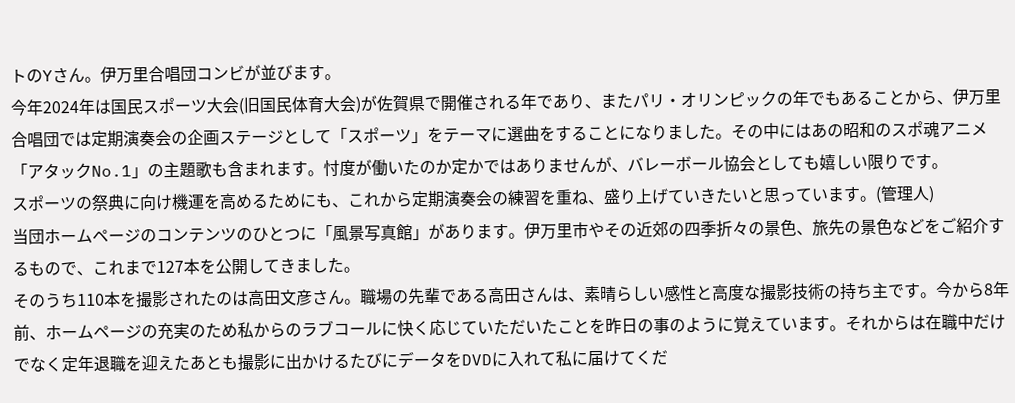トのYさん。伊万里合唱団コンビが並びます。
今年2024年は国民スポーツ大会(旧国民体育大会)が佐賀県で開催される年であり、またパリ・オリンピックの年でもあることから、伊万里合唱団では定期演奏会の企画ステージとして「スポーツ」をテーマに選曲をすることになりました。その中にはあの昭和のスポ魂アニメ「アタックNo.1」の主題歌も含まれます。忖度が働いたのか定かではありませんが、バレーボール協会としても嬉しい限りです。
スポーツの祭典に向け機運を高めるためにも、これから定期演奏会の練習を重ね、盛り上げていきたいと思っています。(管理人)
当団ホームページのコンテンツのひとつに「風景写真館」があります。伊万里市やその近郊の四季折々の景色、旅先の景色などをご紹介するもので、これまで127本を公開してきました。
そのうち110本を撮影されたのは高田文彦さん。職場の先輩である高田さんは、素晴らしい感性と高度な撮影技術の持ち主です。今から8年前、ホームページの充実のため私からのラブコールに快く応じていただいたことを昨日の事のように覚えています。それからは在職中だけでなく定年退職を迎えたあとも撮影に出かけるたびにデータをDVDに入れて私に届けてくだ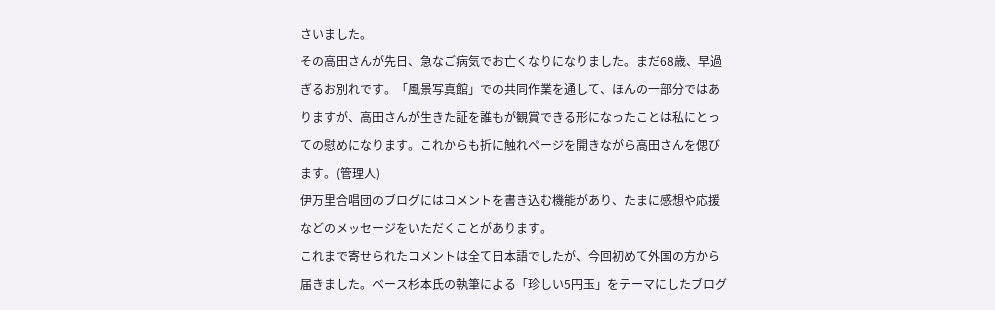さいました。
その高田さんが先日、急なご病気でお亡くなりになりました。まだ68歳、早過ぎるお別れです。「風景写真館」での共同作業を通して、ほんの一部分ではありますが、高田さんが生きた証を誰もが観賞できる形になったことは私にとっての慰めになります。これからも折に触れページを開きながら高田さんを偲びます。(管理人)
伊万里合唱団のブログにはコメントを書き込む機能があり、たまに感想や応援などのメッセージをいただくことがあります。
これまで寄せられたコメントは全て日本語でしたが、今回初めて外国の方から届きました。ベース杉本氏の執筆による「珍しい5円玉」をテーマにしたブログ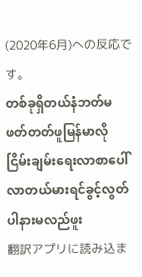(2020年6月)への反応です。
တစ်ခုရှိတယ်နံဘတ်မဖတ်တတ်ဖူမြန်မာလိုငြိမ်းချမ်းရေးလာစာပေါ်လာတယ်မားရင်ခွင့်လွတ်ပါနားမလည်ဖူး
翻訳アプリに読み込ま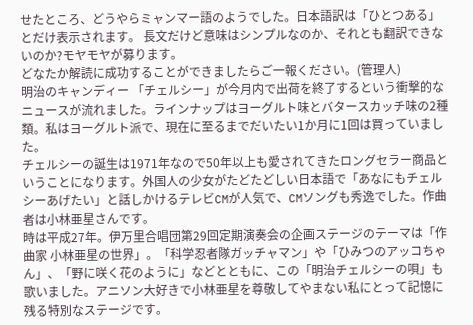せたところ、どうやらミャンマー語のようでした。日本語訳は「ひとつある」とだけ表示されます。 長文だけど意味はシンプルなのか、それとも翻訳できないのか?モヤモヤが募ります。
どなたか解読に成功することができましたらご一報ください。(管理人)
明治のキャンディー 「チェルシー」が今月内で出荷を終了するという衝撃的なニュースが流れました。ラインナップはヨーグルト味とバタースカッチ味の2種類。私はヨーグルト派で、現在に至るまでだいたい1か月に1回は買っていました。
チェルシーの誕生は1971年なので50年以上も愛されてきたロングセラー商品ということになります。外国人の少女がたどたどしい日本語で「あなにもチェルシーあげたい」と話しかけるテレビCMが人気で、CMソングも秀逸でした。作曲者は小林亜星さんです。
時は平成27年。伊万里合唱団第29回定期演奏会の企画ステージのテーマは「作曲家 小林亜星の世界」。「科学忍者隊ガッチャマン」や「ひみつのアッコちゃん」、「野に咲く花のように」などとともに、この「明治チェルシーの唄」も歌いました。アニソン大好きで小林亜星を尊敬してやまない私にとって記憶に残る特別なステージです。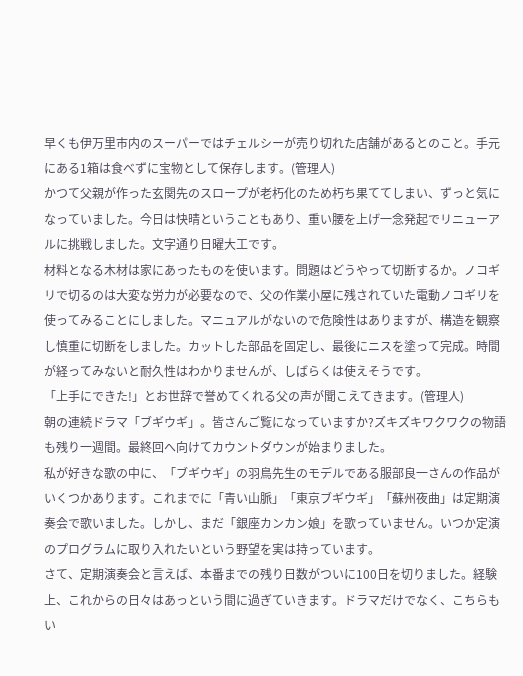早くも伊万里市内のスーパーではチェルシーが売り切れた店舗があるとのこと。手元にある1箱は食べずに宝物として保存します。(管理人)
かつて父親が作った玄関先のスロープが老朽化のため朽ち果ててしまい、ずっと気になっていました。今日は快晴ということもあり、重い腰を上げ一念発起でリニューアルに挑戦しました。文字通り日曜大工です。
材料となる木材は家にあったものを使います。問題はどうやって切断するか。ノコギリで切るのは大変な労力が必要なので、父の作業小屋に残されていた電動ノコギリを使ってみることにしました。マニュアルがないので危険性はありますが、構造を観察し慎重に切断をしました。カットした部品を固定し、最後にニスを塗って完成。時間が経ってみないと耐久性はわかりませんが、しばらくは使えそうです。
「上手にできた!」とお世辞で誉めてくれる父の声が聞こえてきます。(管理人)
朝の連続ドラマ「ブギウギ」。皆さんご覧になっていますか?ズキズキワクワクの物語も残り一週間。最終回へ向けてカウントダウンが始まりました。
私が好きな歌の中に、「ブギウギ」の羽鳥先生のモデルである服部良一さんの作品がいくつかあります。これまでに「青い山脈」「東京ブギウギ」「蘇州夜曲」は定期演奏会で歌いました。しかし、まだ「銀座カンカン娘」を歌っていません。いつか定演のプログラムに取り入れたいという野望を実は持っています。
さて、定期演奏会と言えば、本番までの残り日数がついに100日を切りました。経験上、これからの日々はあっという間に過ぎていきます。ドラマだけでなく、こちらもい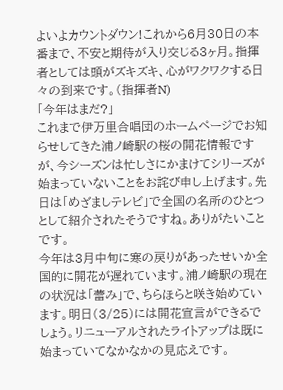よいよカウントダウン!これから6月30日の本番まで、不安と期待が入り交じる3ヶ月。指揮者としては頭がズキズキ、心がワクワクする日々の到来です。(指揮者N)
「今年はまだ?」
これまで伊万里合唱団のホームページでお知らせしてきた浦ノ崎駅の桜の開花情報ですが、今シーズンは忙しさにかまけてシリーズが始まっていないことをお詫び申し上げます。先日は「めざましテレビ」で全国の名所のひとつとして紹介されたそうですね。ありがたいことです。
今年は3月中旬に寒の戻りがあったせいか全国的に開花が遅れています。浦ノ崎駅の現在の状況は「蕾み」で、ちらほらと咲き始めています。明日(3/25)には開花宣言ができるでしょう。リニューアルされたライトアップは既に始まっていてなかなかの見応えです。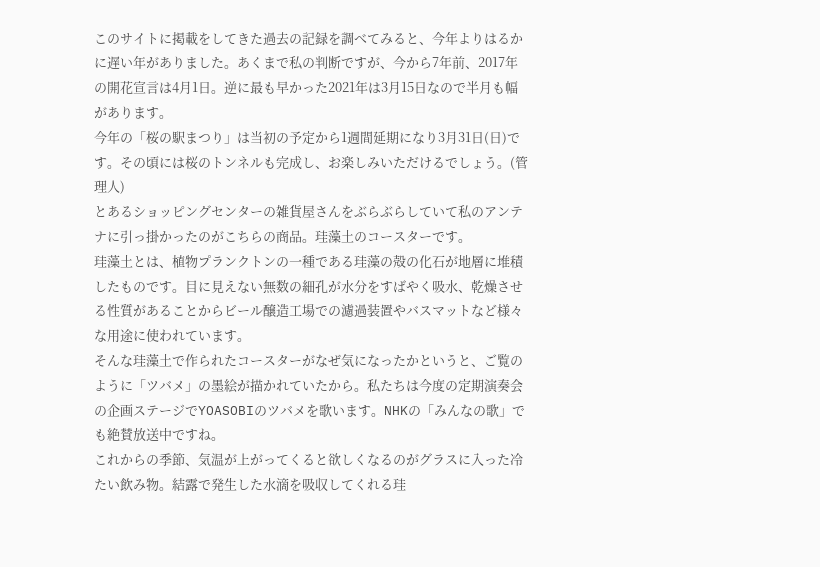このサイトに掲載をしてきた過去の記録を調べてみると、今年よりはるかに遅い年がありました。あくまで私の判断ですが、今から7年前、2017年の開花宣言は4月1日。逆に最も早かった2021年は3月15日なので半月も幅があります。
今年の「桜の駅まつり」は当初の予定から1週間延期になり3月31日(日)です。その頃には桜のトンネルも完成し、お楽しみいただけるでしょう。(管理人)
とあるショッピングセンターの雑貨屋さんをぶらぶらしていて私のアンテナに引っ掛かったのがこちらの商品。珪藻土のコースターです。
珪藻土とは、植物プランクトンの一種である珪藻の殻の化石が地層に堆積したものです。目に見えない無数の細孔が水分をすばやく吸水、乾燥させる性質があることからビール醸造工場での濾過装置やバスマットなど様々な用途に使われています。
そんな珪藻土で作られたコースターがなぜ気になったかというと、ご覧のように「ツバメ」の墨絵が描かれていたから。私たちは今度の定期演奏会の企画ステージでYOASOBIのツバメを歌います。NHKの「みんなの歌」でも絶賛放送中ですね。
これからの季節、気温が上がってくると欲しくなるのがグラスに入った冷たい飲み物。結露で発生した水滴を吸収してくれる珪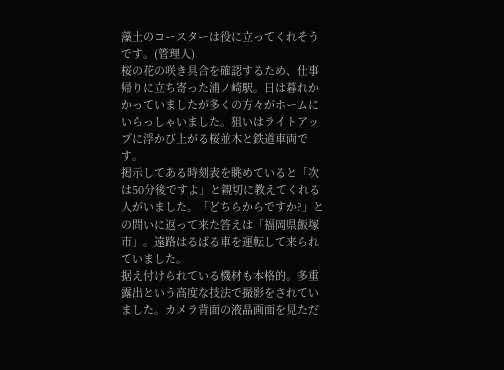藻土のコースターは役に立ってくれそうです。(管理人)
桜の花の咲き具合を確認するため、仕事帰りに立ち寄った浦ノ崎駅。日は暮れかかっていましたが多くの方々がホームにいらっしゃいました。狙いはライトアップに浮かび上がる桜並木と鉄道車両です。
掲示してある時刻表を眺めていると「次は50分後ですよ」と親切に教えてくれる人がいました。「どちらからですか?」との問いに返って来た答えは「福岡県飯塚市」。遠路はるばる車を運転して来られていました。
据え付けられている機材も本格的。多重露出という高度な技法で撮影をされていました。カメラ背面の液晶画面を見ただ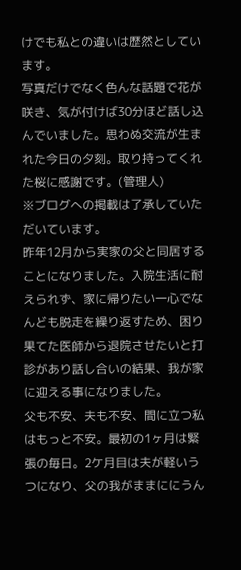けでも私との違いは歴然としています。
写真だけでなく色んな話題で花が咲き、気が付けば30分ほど話し込んでいました。思わぬ交流が生まれた今日の夕刻。取り持ってくれた桜に感謝です。(管理人)
※ブログへの掲載は了承していただいています。
昨年12月から実家の父と同居することになりました。入院生活に耐えられず、家に帰りたい一心でなんども脱走を繰り返すため、困り果てた医師から退院させたいと打診があり話し合いの結果、我が家に迎える事になりました。
父も不安、夫も不安、間に立つ私はもっと不安。最初の1ヶ月は緊張の毎日。2ケ月目は夫が軽いうつになり、父の我がままににうん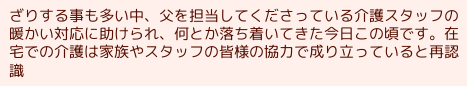ざりする事も多い中、父を担当してくださっている介護スタッフの暖かい対応に助けられ、何とか落ち着いてきた今日この頃です。在宅での介護は家族やスタッフの皆様の協力で成り立っていると再認識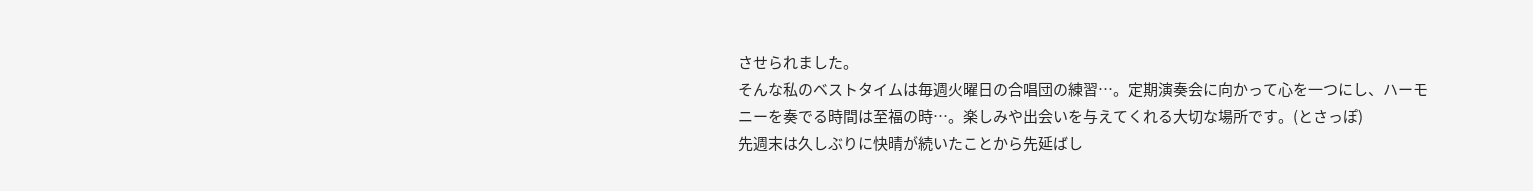させられました。
そんな私のベストタイムは毎週火曜日の合唱団の練習…。定期演奏会に向かって心を一つにし、ハーモニーを奏でる時間は至福の時…。楽しみや出会いを与えてくれる大切な場所です。(とさっぽ)
先週末は久しぶりに快晴が続いたことから先延ばし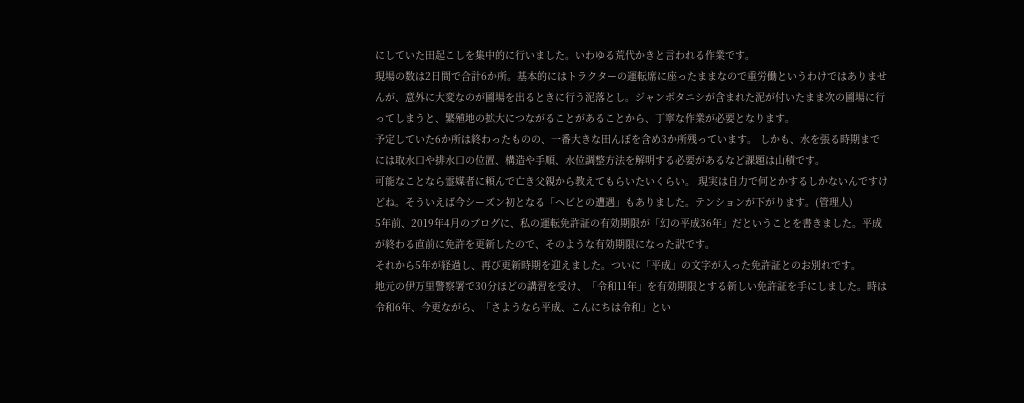にしていた田起こしを集中的に行いました。いわゆる荒代かきと言われる作業です。
現場の数は2日間で合計6か所。基本的にはトラクターの運転席に座ったままなので重労働というわけではありませんが、意外に大変なのが圃場を出るときに行う泥落とし。ジャンボタニシが含まれた泥が付いたまま次の圃場に行ってしまうと、繁殖地の拡大につながることがあることから、丁寧な作業が必要となります。
予定していた6か所は終わったものの、一番大きな田んぼを含め3か所残っています。 しかも、水を張る時期までには取水口や排水口の位置、構造や手順、水位調整方法を解明する必要があるなど課題は山積です。
可能なことなら霊媒者に頼んで亡き父親から教えてもらいたいくらい。 現実は自力で何とかするしかないんですけどね。そういえば今シーズン初となる「ヘビとの遭遇」もありました。テンションが下がります。(管理人)
5年前、2019年4月のブログに、私の運転免許証の有効期限が「幻の平成36年」だということを書きました。平成が終わる直前に免許を更新したので、そのような有効期限になった訳です。
それから5年が経過し、再び更新時期を迎えました。ついに「平成」の文字が入った免許証とのお別れです。
地元の伊万里警察署で30分ほどの講習を受け、「令和11年」を有効期限とする新しい免許証を手にしました。時は令和6年、今更ながら、「さようなら平成、こんにちは令和」とい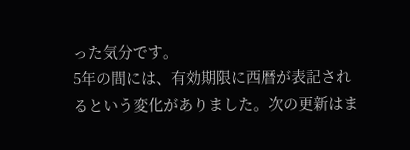った気分です。
5年の間には、有効期限に西暦が表記されるという変化がありました。次の更新はま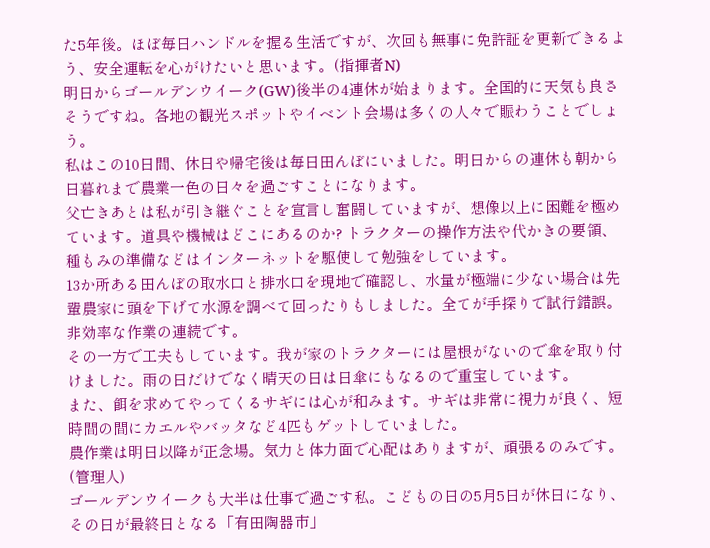た5年後。ほぼ毎日ハンドルを握る生活ですが、次回も無事に免許証を更新できるよう、安全運転を心がけたいと思います。(指揮者N)
明日からゴールデンウイーク(GW)後半の4連休が始まります。全国的に天気も良さそうですね。各地の観光スポットやイベント会場は多くの人々で賑わうことでしょう。
私はこの10日間、休日や帰宅後は毎日田んぼにいました。明日からの連休も朝から日暮れまで農業一色の日々を過ごすことになります。
父亡きあとは私が引き継ぐことを宣言し奮闘していますが、想像以上に困難を極めています。道具や機械はどこにあるのか? トラクターの操作方法や代かきの要領、種もみの準備などはインターネットを駆使して勉強をしています。
13か所ある田んぼの取水口と排水口を現地で確認し、水量が極端に少ない場合は先輩農家に頭を下げて水源を調べて回ったりもしました。全てが手探りで試行錯誤。非効率な作業の連続です。
その一方で工夫もしています。我が家のトラクターには屋根がないので傘を取り付けました。雨の日だけでなく晴天の日は日傘にもなるので重宝しています。
また、餌を求めてやってくるサギには心が和みます。サギは非常に視力が良く、短時間の間にカエルやバッタなど4匹もゲットしていました。
農作業は明日以降が正念場。気力と体力面で心配はありますが、頑張るのみです。(管理人)
ゴールデンウイークも大半は仕事で過ごす私。こどもの日の5月5日が休日になり、その日が最終日となる「有田陶器市」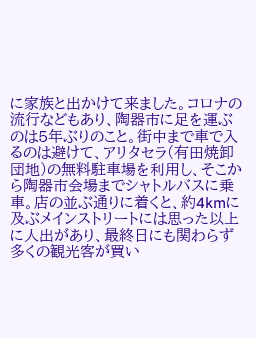に家族と出かけて来ました。コロナの流行などもあり、陶器市に足を運ぶのは5年ぶりのこと。街中まで車で入るのは避けて、アリタセラ(有田焼卸団地)の無料駐車場を利用し、そこから陶器市会場までシャトルバスに乗車。店の並ぶ通りに着くと、約4kmに及ぶメインストリートには思った以上に人出があり、最終日にも関わらず多くの観光客が買い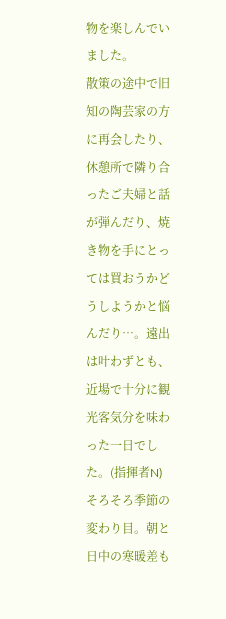物を楽しんでいました。
散策の途中で旧知の陶芸家の方に再会したり、休憩所で隣り合ったご夫婦と話が弾んだり、焼き物を手にとっては買おうかどうしようかと悩んだり…。遠出は叶わずとも、近場で十分に観光客気分を味わった一日でした。(指揮者N)
そろそろ季節の変わり目。朝と日中の寒暖差も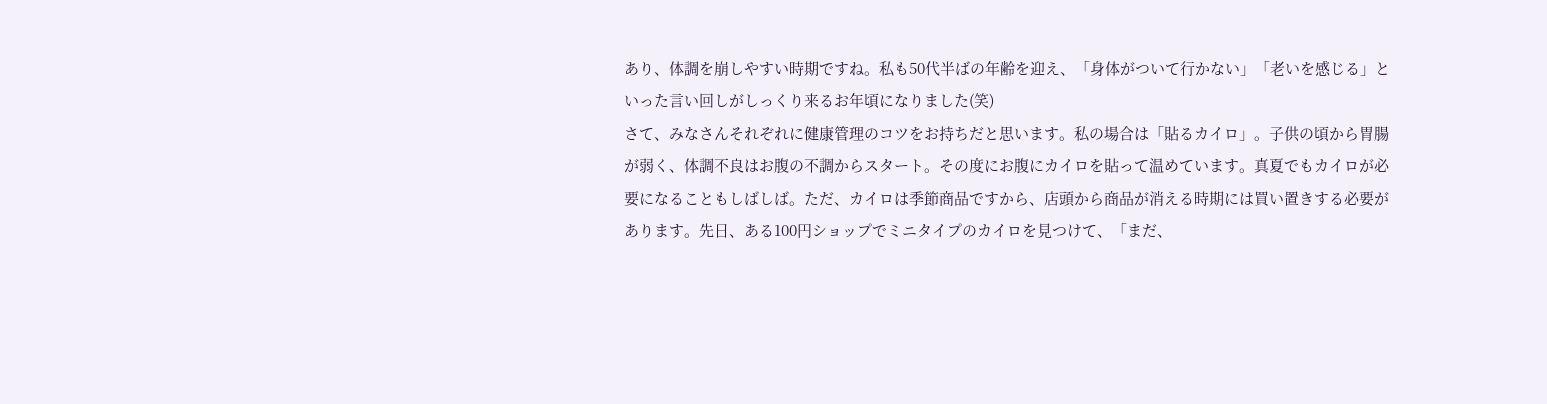あり、体調を崩しやすい時期ですね。私も50代半ばの年齢を迎え、「身体がついて行かない」「老いを感じる」といった言い回しがしっくり来るお年頃になりました(笑)
さて、みなさんそれぞれに健康管理のコツをお持ちだと思います。私の場合は「貼るカイロ」。子供の頃から胃腸が弱く、体調不良はお腹の不調からスタート。その度にお腹にカイロを貼って温めています。真夏でもカイロが必要になることもしばしば。ただ、カイロは季節商品ですから、店頭から商品が消える時期には買い置きする必要があります。先日、ある100円ショップでミニタイプのカイロを見つけて、「まだ、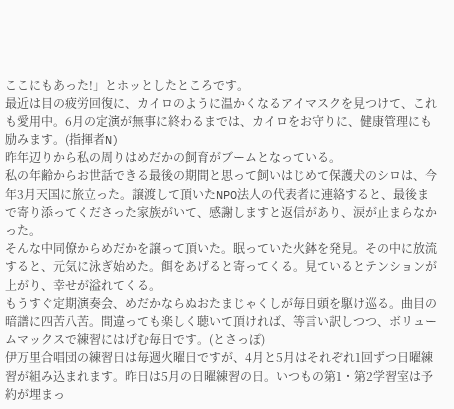ここにもあった!」とホッとしたところです。
最近は目の疲労回復に、カイロのように温かくなるアイマスクを見つけて、これも愛用中。6月の定演が無事に終わるまでは、カイロをお守りに、健康管理にも励みます。(指揮者N)
昨年辺りから私の周りはめだかの飼育がブームとなっている。
私の年齢からお世話できる最後の期間と思って飼いはじめて保護犬のシロは、今年3月天国に旅立った。譲渡して頂いたNPO法人の代表者に連絡すると、最後まで寄り添ってくださった家族がいて、感謝しますと返信があり、涙が止まらなかった。
そんな中同僚からめだかを譲って頂いた。眠っていた火鉢を発見。その中に放流すると、元気に泳ぎ始めた。餌をあげると寄ってくる。見ているとテンションが上がり、幸せが溢れてくる。
もうすぐ定期演奏会、めだかならぬおたまじゃくしが毎日頭を駆け巡る。曲目の暗譜に四苦八苦。間違っても楽しく聴いて頂ければ、等言い訳しつつ、ボリュームマックスで練習にはげむ毎日です。(とさっぽ)
伊万里合唱団の練習日は毎週火曜日ですが、4月と5月はそれぞれ1回ずつ日曜練習が組み込まれます。昨日は5月の日曜練習の日。いつもの第1・第2学習室は予約が埋まっ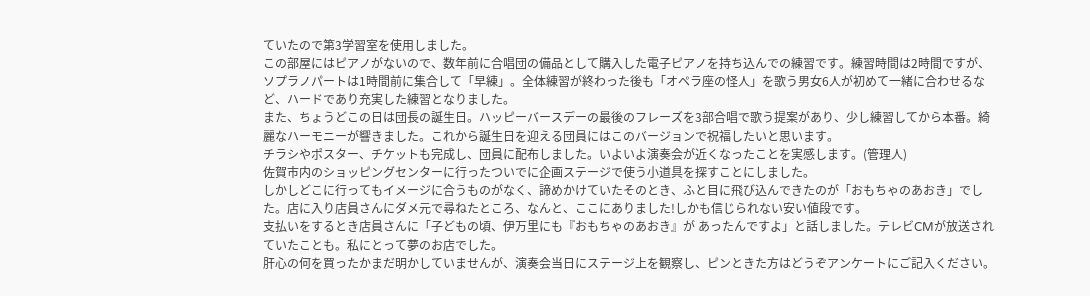ていたので第3学習室を使用しました。
この部屋にはピアノがないので、数年前に合唱団の備品として購入した電子ピアノを持ち込んでの練習です。練習時間は2時間ですが、ソプラノパートは1時間前に集合して「早練」。全体練習が終わった後も「オペラ座の怪人」を歌う男女6人が初めて一緒に合わせるなど、ハードであり充実した練習となりました。
また、ちょうどこの日は団長の誕生日。ハッピーバースデーの最後のフレーズを3部合唱で歌う提案があり、少し練習してから本番。綺麗なハーモニーが響きました。これから誕生日を迎える団員にはこのバージョンで祝福したいと思います。
チラシやポスター、チケットも完成し、団員に配布しました。いよいよ演奏会が近くなったことを実感します。(管理人)
佐賀市内のショッピングセンターに行ったついでに企画ステージで使う小道具を探すことにしました。
しかしどこに行ってもイメージに合うものがなく、諦めかけていたそのとき、ふと目に飛び込んできたのが「おもちゃのあおき」でした。店に入り店員さんにダメ元で尋ねたところ、なんと、ここにありました!しかも信じられない安い値段です。
支払いをするとき店員さんに「子どもの頃、伊万里にも『おもちゃのあおき』が あったんですよ」と話しました。テレビCMが放送されていたことも。私にとって夢のお店でした。
肝心の何を買ったかまだ明かしていませんが、演奏会当日にステージ上を観察し、ピンときた方はどうぞアンケートにご記入ください。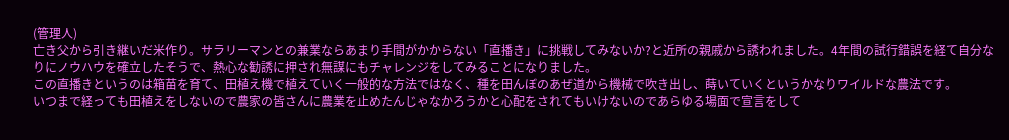(管理人)
亡き父から引き継いだ米作り。サラリーマンとの兼業ならあまり手間がかからない「直播き」に挑戦してみないか?と近所の親戚から誘われました。4年間の試行錯誤を経て自分なりにノウハウを確立したそうで、熱心な勧誘に押され無謀にもチャレンジをしてみることになりました。
この直播きというのは箱苗を育て、田植え機で植えていく一般的な方法ではなく、種を田んぼのあぜ道から機械で吹き出し、蒔いていくというかなりワイルドな農法です。
いつまで経っても田植えをしないので農家の皆さんに農業を止めたんじゃなかろうかと心配をされてもいけないのであらゆる場面で宣言をして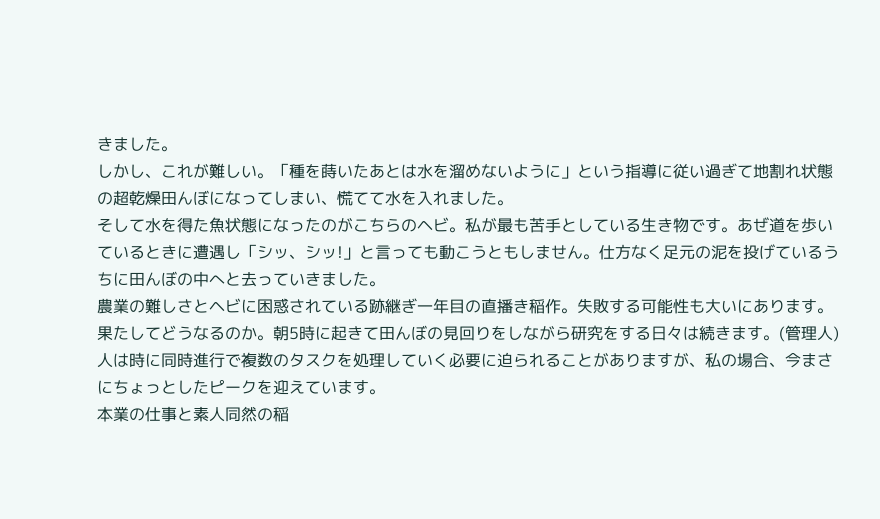きました。
しかし、これが難しい。「種を蒔いたあとは水を溜めないように」という指導に従い過ぎて地割れ状態の超乾燥田んぼになってしまい、慌てて水を入れました。
そして水を得た魚状態になったのがこちらのヘビ。私が最も苦手としている生き物です。あぜ道を歩いているときに遭遇し「シッ、シッ!」と言っても動こうともしません。仕方なく足元の泥を投げているうちに田んぼの中へと去っていきました。
農業の難しさとヘビに困惑されている跡継ぎ一年目の直播き稲作。失敗する可能性も大いにあります。果たしてどうなるのか。朝5時に起きて田んぼの見回りをしながら研究をする日々は続きます。(管理人)
人は時に同時進行で複数のタスクを処理していく必要に迫られることがありますが、私の場合、今まさにちょっとしたピークを迎えています。
本業の仕事と素人同然の稲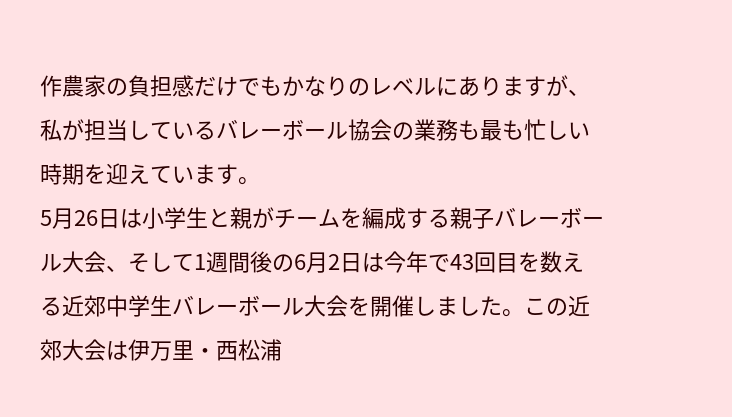作農家の負担感だけでもかなりのレベルにありますが、私が担当しているバレーボール協会の業務も最も忙しい時期を迎えています。
5月26日は小学生と親がチームを編成する親子バレーボール大会、そして1週間後の6月2日は今年で43回目を数える近郊中学生バレーボール大会を開催しました。この近郊大会は伊万里・西松浦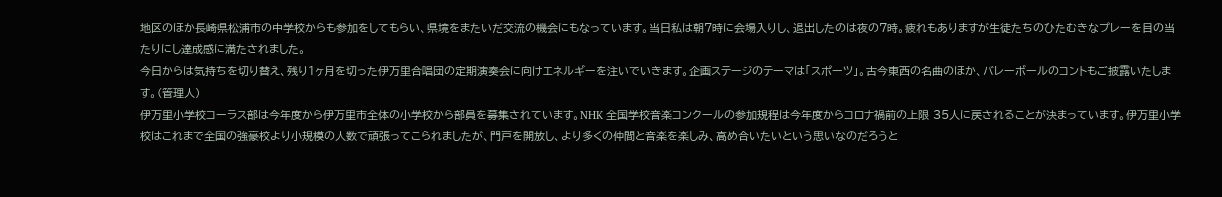地区のほか長崎県松浦市の中学校からも参加をしてもらい、県境をまたいだ交流の機会にもなっています。当日私は朝7時に会場入りし、退出したのは夜の7時。疲れもありますが生徒たちのひたむきなプレーを目の当たりにし達成感に満たされました。
今日からは気持ちを切り替え、残り1ヶ月を切った伊万里合唱団の定期演奏会に向けエネルギーを注いでいきます。企画ステージのテーマは「スポーツ」。古今東西の名曲のほか、バレーボールのコントもご披露いたします。(管理人)
伊万里小学校コーラス部は今年度から伊万里市全体の小学校から部員を募集されています。NHK 全国学校音楽コンクールの参加規程は今年度からコロナ禍前の上限 35人に戻されることが決まっています。伊万里小学校はこれまで全国の強豪校より小規模の人数で頑張ってこられましたが、門戸を開放し、より多くの仲間と音楽を楽しみ、高め合いたいという思いなのだろうと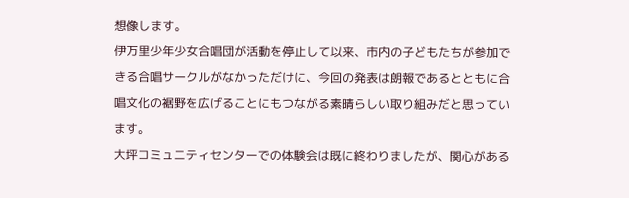想像します。
伊万里少年少女合唱団が活動を停止して以来、市内の子どもたちが参加できる合唱サークルがなかっただけに、今回の発表は朗報であるとともに合唱文化の裾野を広げることにもつながる素晴らしい取り組みだと思っています。
大坪コミュニティセンターでの体験会は既に終わりましたが、関心がある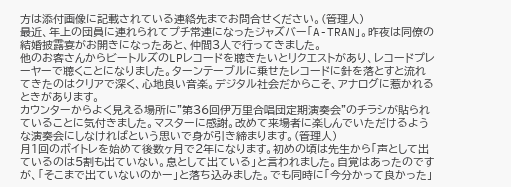方は添付画像に記載されている連絡先までお問合せください。(管理人)
最近、年上の団員に連れられてプチ常連になったジャズバー「A-TRAN」。昨夜は同僚の結婚披露宴がお開きになったあと、仲間3人で行ってきました。
他のお客さんからビートルズのLPレコードを聴きたいとリクエストがあり、レコードプレーヤーで聴くことになりました。ターンテーブルに乗せたレコードに針を落とすと流れてきたのはクリアで深く、心地良い音楽。デジタル社会だからこそ、アナログに惹かれるときがあります。
カウンターからよく見える場所に"第36回伊万里合唱団定期演奏会"のチラシが貼られていることに気付きました。マスターに感謝。改めて来場者に楽しんでいただけるような演奏会にしなければという思いで身が引き締まります。(管理人)
月1回のボイトレを始めて後数ヶ月で2年になります。初めの頃は先生から「声として出ているのは5割も出ていない。息として出ている」と言われました。自覚はあったのですが、「そこまで出ていないのかー」と落ち込みました。でも同時に「今分かって良かった」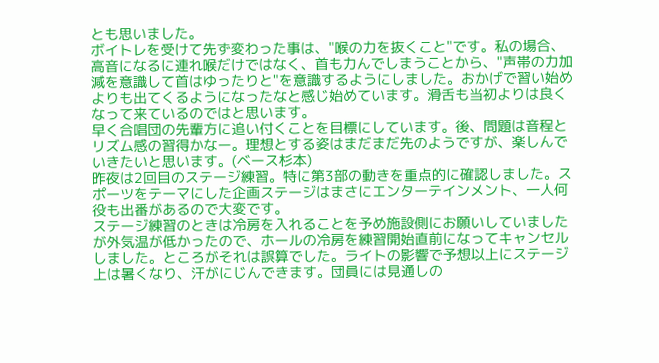とも思いました。
ボイトレを受けて先ず変わった事は、"喉の力を抜くこと"です。私の場合、高音になるに連れ喉だけではなく、首も力んでしまうことから、"声帯の力加減を意識して首はゆったりと"を意識するようにしました。おかげで習い始めよりも出てくるようになったなと感じ始めています。滑舌も当初よりは良くなって来ているのではと思います。
早く合唱団の先輩方に追い付くことを目標にしています。後、問題は音程とリズム感の習得かなー。理想とする姿はまだまだ先のようですが、楽しんでいきたいと思います。(ベース杉本)
昨夜は2回目のステージ練習。特に第3部の動きを重点的に確認しました。スポーツをテーマにした企画ステージはまさにエンターテインメント、一人何役も出番があるので大変です。
ステージ練習のときは冷房を入れることを予め施設側にお願いしていましたが外気温が低かったので、ホールの冷房を練習開始直前になってキャンセルしました。ところがそれは誤算でした。ライトの影響で予想以上にステージ上は暑くなり、汗がにじんできます。団員には見通しの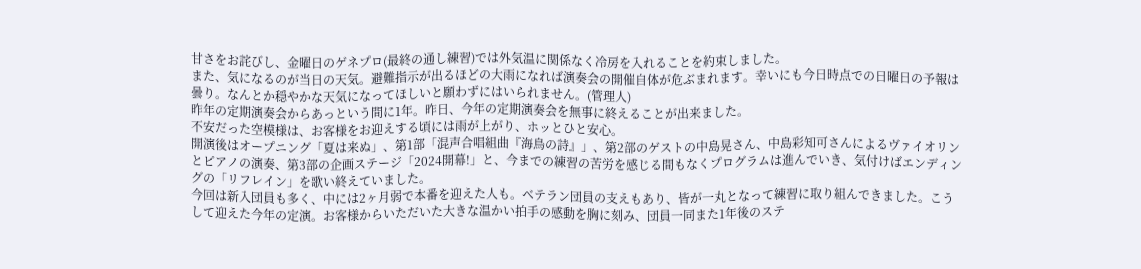甘さをお詫びし、金曜日のゲネプロ(最終の通し練習)では外気温に関係なく冷房を入れることを約束しました。
また、気になるのが当日の天気。避難指示が出るほどの大雨になれば演奏会の開催自体が危ぶまれます。幸いにも今日時点での日曜日の予報は曇り。なんとか穏やかな天気になってほしいと願わずにはいられません。(管理人)
昨年の定期演奏会からあっという間に1年。昨日、今年の定期演奏会を無事に終えることが出来ました。
不安だった空模様は、お客様をお迎えする頃には雨が上がり、ホッとひと安心。
開演後はオープニング「夏は来ぬ」、第1部「混声合唱組曲『海鳥の詩』」、第2部のゲストの中島晃さん、中島彩知可さんによるヴァイオリンとピアノの演奏、第3部の企画ステージ「2024開幕!」と、今までの練習の苦労を感じる間もなくプログラムは進んでいき、気付けばエンディングの「リフレイン」を歌い終えていました。
今回は新入団員も多く、中には2ヶ月弱で本番を迎えた人も。ベテラン団員の支えもあり、皆が一丸となって練習に取り組んできました。こうして迎えた今年の定演。お客様からいただいた大きな温かい拍手の感動を胸に刻み、団員一同また1年後のステ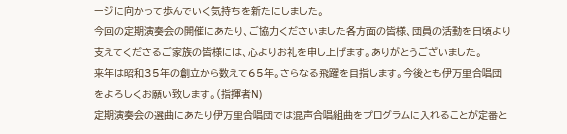ージに向かって歩んでいく気持ちを新たにしました。
今回の定期演奏会の開催にあたり、ご協力くださいました各方面の皆様、団員の活動を日頃より支えてくださるご家族の皆様には、心よりお礼を申し上げます。ありがとうございました。
来年は昭和35年の創立から数えて65年。さらなる飛躍を目指します。今後とも伊万里合唱団をよろしくお願い致します。(指揮者N)
定期演奏会の選曲にあたり伊万里合唱団では混声合唱組曲をプログラムに入れることが定番と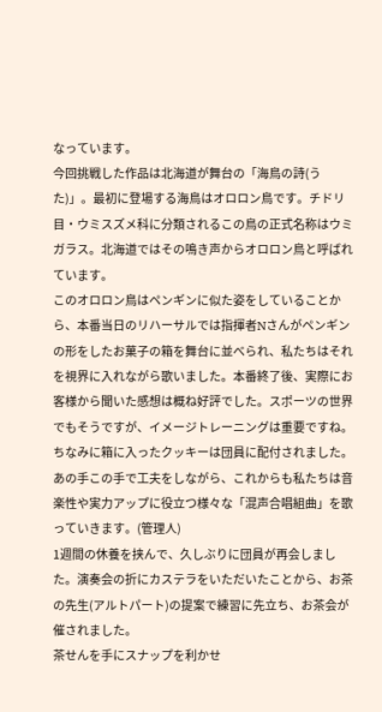なっています。
今回挑戦した作品は北海道が舞台の「海鳥の詩(うた)」。最初に登場する海鳥はオロロン鳥です。チドリ目・ウミスズメ科に分類されるこの鳥の正式名称はウミガラス。北海道ではその鳴き声からオロロン鳥と呼ばれています。
このオロロン鳥はペンギンに似た姿をしていることから、本番当日のリハーサルでは指揮者Nさんがペンギンの形をしたお菓子の箱を舞台に並べられ、私たちはそれを視界に入れながら歌いました。本番終了後、実際にお客様から聞いた感想は概ね好評でした。スポーツの世界でもそうですが、イメージトレーニングは重要ですね。ちなみに箱に入ったクッキーは団員に配付されました。
あの手この手で工夫をしながら、これからも私たちは音楽性や実力アップに役立つ様々な「混声合唱組曲」を歌っていきます。(管理人)
1週間の休養を挟んで、久しぶりに団員が再会しました。演奏会の折にカステラをいただいたことから、お茶の先生(アルトパート)の提案で練習に先立ち、お茶会が催されました。
茶せんを手にスナップを利かせ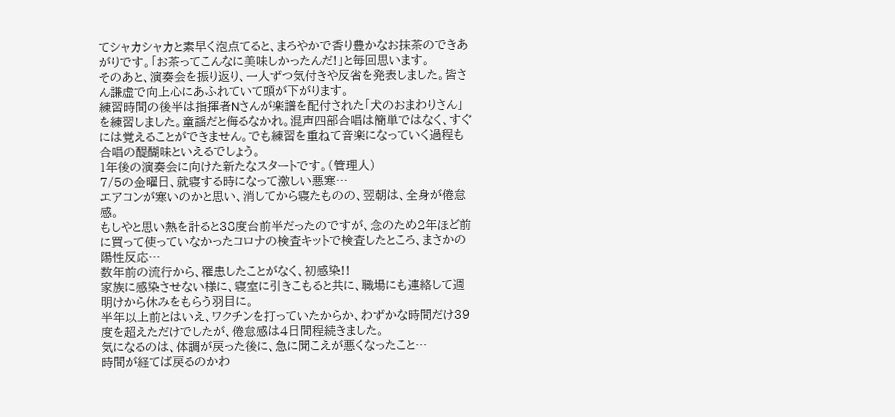てシャカシャカと素早く泡点てると、まろやかで香り豊かなお抹茶のできあがりです。「お茶ってこんなに美味しかったんだ!」と毎回思います。
そのあと、演奏会を振り返り、一人ずつ気付きや反省を発表しました。皆さん謙虚で向上心にあふれていて頭が下がります。
練習時間の後半は指揮者Nさんが楽譜を配付された「犬のおまわりさん」を練習しました。童謡だと侮るなかれ。混声四部合唱は簡単ではなく、すぐには覚えることができません。でも練習を重ねて音楽になっていく過程も合唱の醍醐味といえるでしょう。
1年後の演奏会に向けた新たなスタートです。(管理人)
7/5の金曜日、就寝する時になって激しい悪寒…
エアコンが寒いのかと思い、消してから寝たものの、翌朝は、全身が倦怠感。
もしやと思い熱を計ると38度台前半だったのですが、念のため2年ほど前に買って使っていなかったコロナの検査キットで検査したところ、まさかの陽性反応…
数年前の流行から、罹患したことがなく、初感染!!
家族に感染させない様に、寝室に引きこもると共に、職場にも連絡して週明けから休みをもらう羽目に。
半年以上前とはいえ、ワクチンを打っていたからか、わずかな時間だけ39度を超えただけでしたが、倦怠感は4日間程続きました。
気になるのは、体調が戻った後に、急に聞こえが悪くなったこと…
時間が経てば戻るのかわ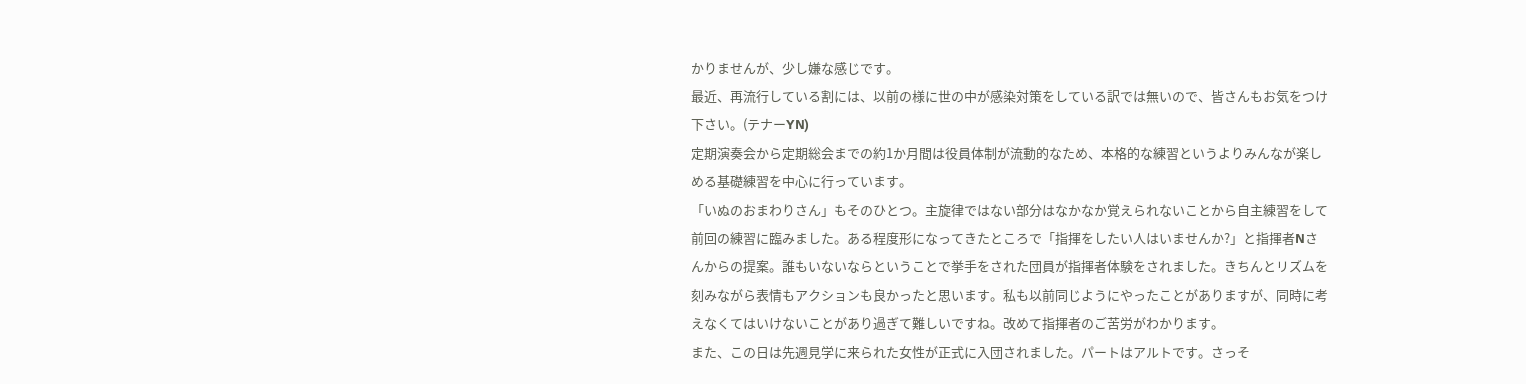かりませんが、少し嫌な感じです。
最近、再流行している割には、以前の様に世の中が感染対策をしている訳では無いので、皆さんもお気をつけ下さい。(テナーYN)
定期演奏会から定期総会までの約1か月間は役員体制が流動的なため、本格的な練習というよりみんなが楽しめる基礎練習を中心に行っています。
「いぬのおまわりさん」もそのひとつ。主旋律ではない部分はなかなか覚えられないことから自主練習をして前回の練習に臨みました。ある程度形になってきたところで「指揮をしたい人はいませんか?」と指揮者Nさんからの提案。誰もいないならということで挙手をされた団員が指揮者体験をされました。きちんとリズムを刻みながら表情もアクションも良かったと思います。私も以前同じようにやったことがありますが、同時に考えなくてはいけないことがあり過ぎて難しいですね。改めて指揮者のご苦労がわかります。
また、この日は先週見学に来られた女性が正式に入団されました。パートはアルトです。さっそ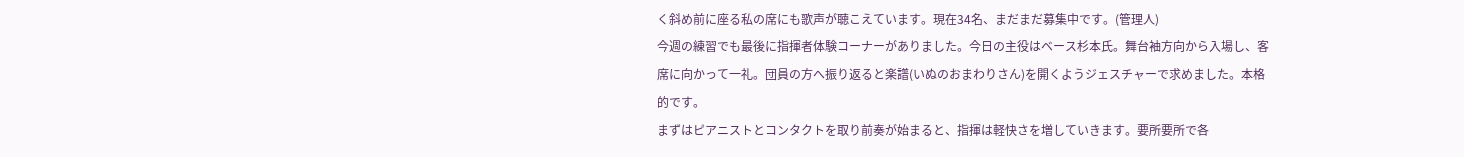く斜め前に座る私の席にも歌声が聴こえています。現在34名、まだまだ募集中です。(管理人)
今週の練習でも最後に指揮者体験コーナーがありました。今日の主役はベース杉本氏。舞台袖方向から入場し、客席に向かって一礼。団員の方へ振り返ると楽譜(いぬのおまわりさん)を開くようジェスチャーで求めました。本格的です。
まずはピアニストとコンタクトを取り前奏が始まると、指揮は軽快さを増していきます。要所要所で各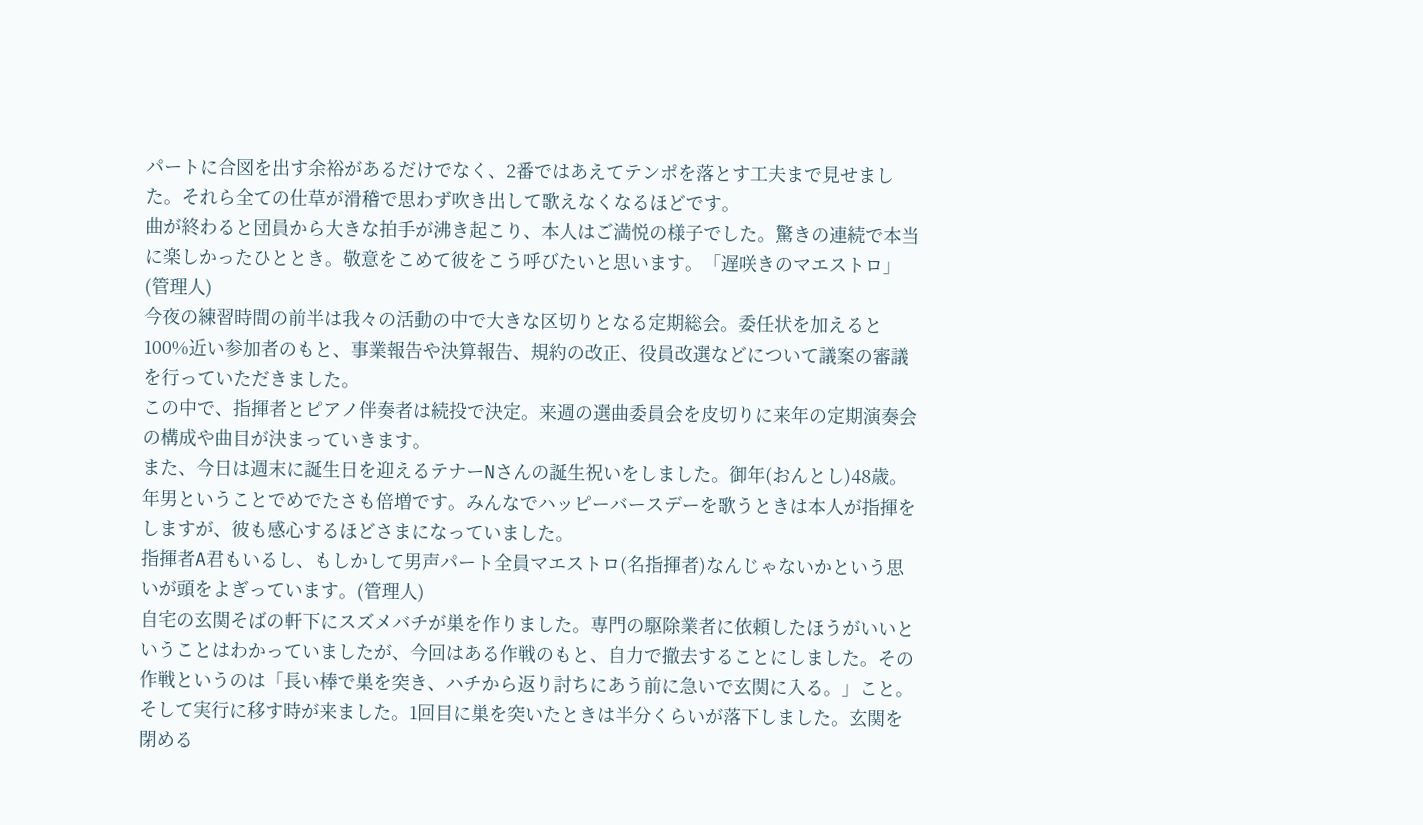パートに合図を出す余裕があるだけでなく、2番ではあえてテンポを落とす工夫まで見せました。それら全ての仕草が滑稽で思わず吹き出して歌えなくなるほどです。
曲が終わると団員から大きな拍手が沸き起こり、本人はご満悦の様子でした。驚きの連続で本当に楽しかったひととき。敬意をこめて彼をこう呼びたいと思います。「遅咲きのマエストロ」(管理人)
今夜の練習時間の前半は我々の活動の中で大きな区切りとなる定期総会。委任状を加えると100%近い参加者のもと、事業報告や決算報告、規約の改正、役員改選などについて議案の審議を行っていただきました。
この中で、指揮者とピアノ伴奏者は続投で決定。来週の選曲委員会を皮切りに来年の定期演奏会の構成や曲目が決まっていきます。
また、今日は週末に誕生日を迎えるテナーNさんの誕生祝いをしました。御年(おんとし)48歳。年男ということでめでたさも倍増です。みんなでハッピーバースデーを歌うときは本人が指揮をしますが、彼も感心するほどさまになっていました。
指揮者A君もいるし、もしかして男声パート全員マエストロ(名指揮者)なんじゃないかという思いが頭をよぎっています。(管理人)
自宅の玄関そばの軒下にスズメバチが巣を作りました。専門の駆除業者に依頼したほうがいいということはわかっていましたが、今回はある作戦のもと、自力で撤去することにしました。その作戦というのは「長い棒で巣を突き、ハチから返り討ちにあう前に急いで玄関に入る。」こと。
そして実行に移す時が来ました。1回目に巣を突いたときは半分くらいが落下しました。玄関を閉める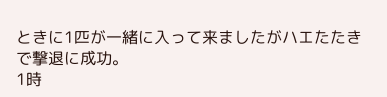ときに1匹が一緒に入って来ましたがハエたたきで撃退に成功。
1時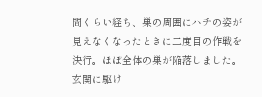間くらい経ち、巣の周囲にハチの姿が見えなくなったときに二度目の作戦を決行。ほぼ全体の巣が陥落しました。玄関に駆け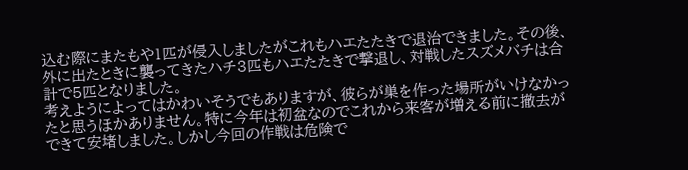込む際にまたもや1匹が侵入しましたがこれもハエたたきで退治できました。その後、外に出たときに襲ってきたハチ3匹もハエたたきで撃退し、対戦したスズメバチは合計で5匹となりました。
考えようによってはかわいそうでもありますが、彼らが巣を作った場所がいけなかったと思うほかありません。特に今年は初盆なのでこれから来客が増える前に撤去ができて安堵しました。しかし今回の作戦は危険で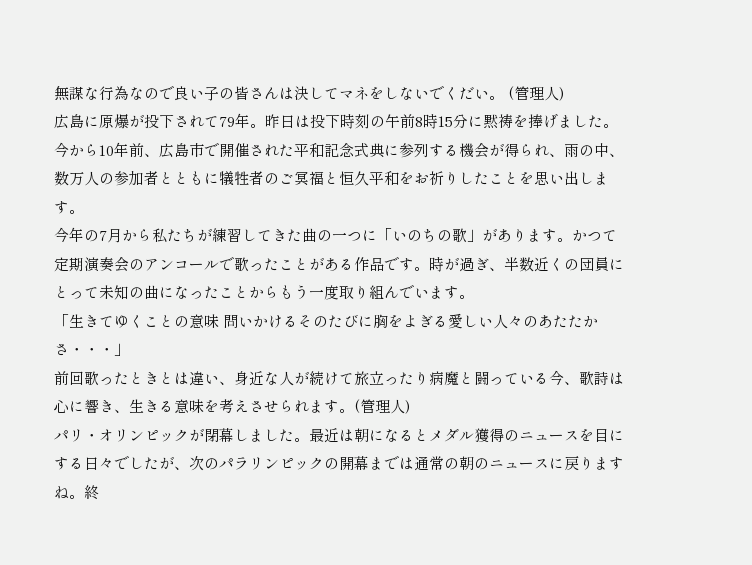無謀な行為なので良い子の皆さんは決してマネをしないでくだい。 (管理人)
広島に原爆が投下されて79年。昨日は投下時刻の午前8時15分に黙祷を捧げました。今から10年前、広島市で開催された平和記念式典に参列する機会が得られ、雨の中、数万人の参加者とともに犠牲者のご冥福と恒久平和をお祈りしたことを思い出します。
今年の7月から私たちが練習してきた曲の一つに「いのちの歌」があります。かつて定期演奏会のアンコールで歌ったことがある作品です。時が過ぎ、半数近くの団員にとって未知の曲になったことからもう一度取り組んでいます。
「生きてゆくことの意味 問いかけるそのたびに胸をよぎる愛しい人々のあたたかさ・・・」
前回歌ったときとは違い、身近な人が続けて旅立ったり病魔と闘っている今、歌詩は心に響き、生きる意味を考えさせられます。(管理人)
パリ・オリンピックが閉幕しました。最近は朝になるとメダル獲得のニュースを目にする日々でしたが、次のパラリンピックの開幕までは通常の朝のニュースに戻りますね。終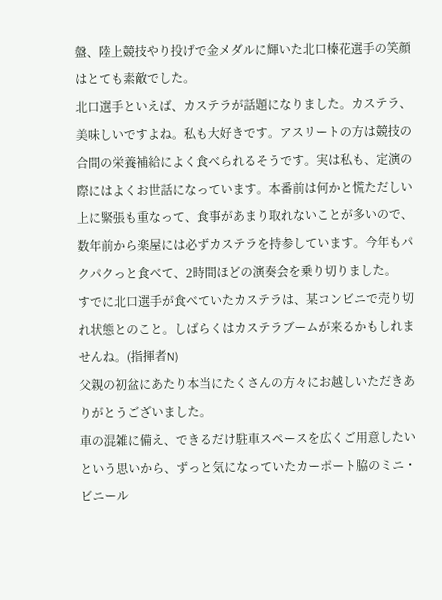盤、陸上競技やり投げで金メダルに輝いた北口榛花選手の笑顔はとても素敵でした。
北口選手といえば、カステラが話題になりました。カステラ、美味しいですよね。私も大好きです。アスリートの方は競技の合間の栄養補給によく食べられるそうです。実は私も、定演の際にはよくお世話になっています。本番前は何かと慌ただしい上に緊張も重なって、食事があまり取れないことが多いので、数年前から楽屋には必ずカステラを持参しています。今年もパクパクっと食べて、2時間ほどの演奏会を乗り切りました。
すでに北口選手が食べていたカステラは、某コンビニで売り切れ状態とのこと。しばらくはカステラブームが来るかもしれませんね。(指揮者N)
父親の初盆にあたり本当にたくさんの方々にお越しいただきありがとうございました。
車の混雑に備え、できるだけ駐車スペースを広くご用意したいという思いから、ずっと気になっていたカーポート脇のミニ・ビニール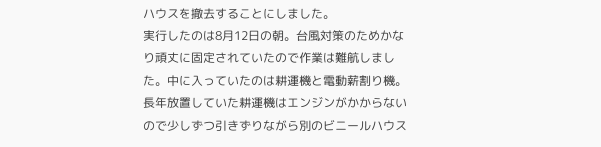ハウスを撤去することにしました。
実行したのは8月12日の朝。台風対策のためかなり頑丈に固定されていたので作業は難航しました。中に入っていたのは耕運機と電動薪割り機。長年放置していた耕運機はエンジンがかからないので少しずつ引きずりながら別のビニールハウス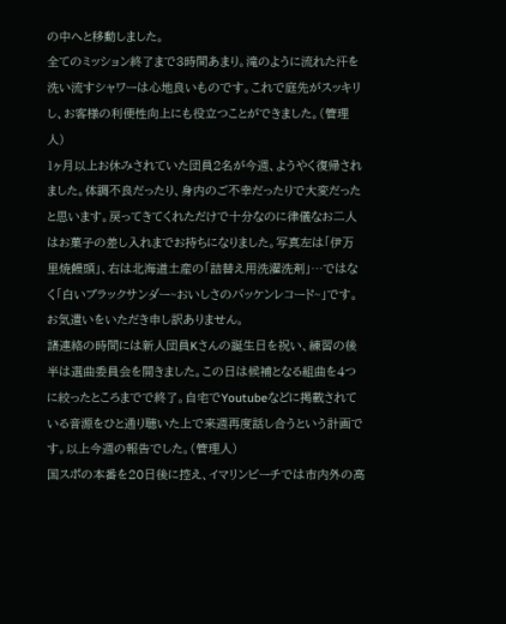の中へと移動しました。
全てのミッション終了まで3時間あまり。滝のように流れた汗を洗い流すシャワーは心地良いものです。これで庭先がスッキリし、お客様の利便性向上にも役立つことができました。(管理人)
1ヶ月以上お休みされていた団員2名が今週、ようやく復帰されました。体調不良だったり、身内のご不幸だったりで大変だったと思います。戻ってきてくれただけで十分なのに律儀なお二人はお菓子の差し入れまでお持ちになりました。写真左は「伊万里焼饅頭」、右は北海道土産の「詰替え用洗濯洗剤」…ではなく「白いブラックサンダー~おいしさのバッケンレコード~」です。お気遣いをいただき申し訳ありません。
諸連絡の時間には新人団員Kさんの誕生日を祝い、練習の後半は選曲委員会を開きました。この日は候補となる組曲を4つに絞ったところまでで終了。自宅でYoutubeなどに掲載されている音源をひと通り聴いた上で来週再度話し合うという計画です。以上今週の報告でした。(管理人)
国スポの本番を20日後に控え、イマリンビーチでは市内外の高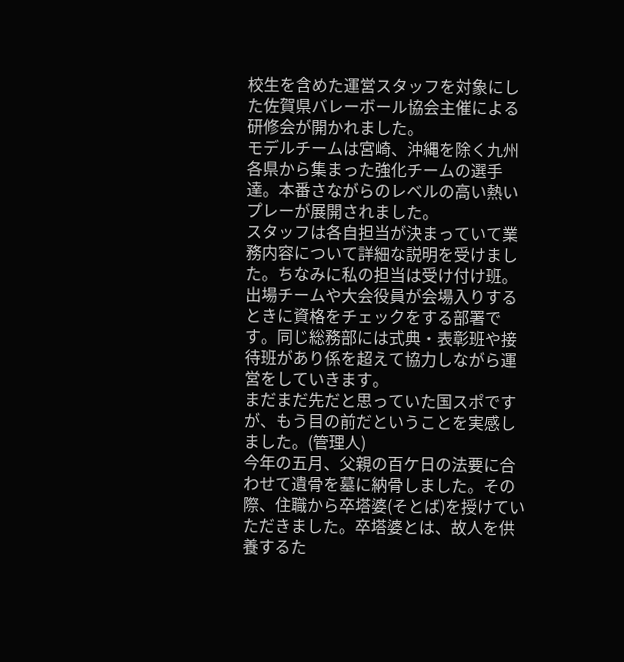校生を含めた運営スタッフを対象にした佐賀県バレーボール協会主催による研修会が開かれました。
モデルチームは宮崎、沖縄を除く九州各県から集まった強化チームの選手達。本番さながらのレベルの高い熱いプレーが展開されました。
スタッフは各自担当が決まっていて業務内容について詳細な説明を受けました。ちなみに私の担当は受け付け班。出場チームや大会役員が会場入りするときに資格をチェックをする部署です。同じ総務部には式典・表彰班や接待班があり係を超えて協力しながら運営をしていきます。
まだまだ先だと思っていた国スポですが、もう目の前だということを実感しました。(管理人)
今年の五月、父親の百ケ日の法要に合わせて遺骨を墓に納骨しました。その際、住職から卒塔婆(そとば)を授けていただきました。卒塔婆とは、故人を供養するた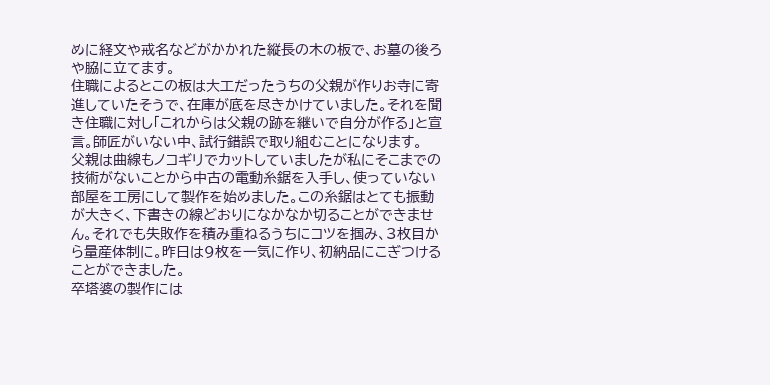めに経文や戒名などがかかれた縦長の木の板で、お墓の後ろや脇に立てます。
住職によるとこの板は大工だったうちの父親が作りお寺に寄進していたそうで、在庫が底を尽きかけていました。それを聞き住職に対し「これからは父親の跡を継いで自分が作る」と宣言。師匠がいない中、試行錯誤で取り組むことになります。
父親は曲線もノコギリでカットしていましたが私にそこまでの技術がないことから中古の電動糸鋸を入手し、使っていない部屋を工房にして製作を始めました。この糸鋸はとても振動が大きく、下書きの線どおりになかなか切ることができません。それでも失敗作を積み重ねるうちにコツを掴み、3枚目から量産体制に。昨日は9枚を一気に作り、初納品にこぎつけることができました。
卒塔婆の製作には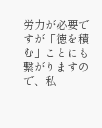労力が必要ですが「徳を積む」ことにも繋がりますので、私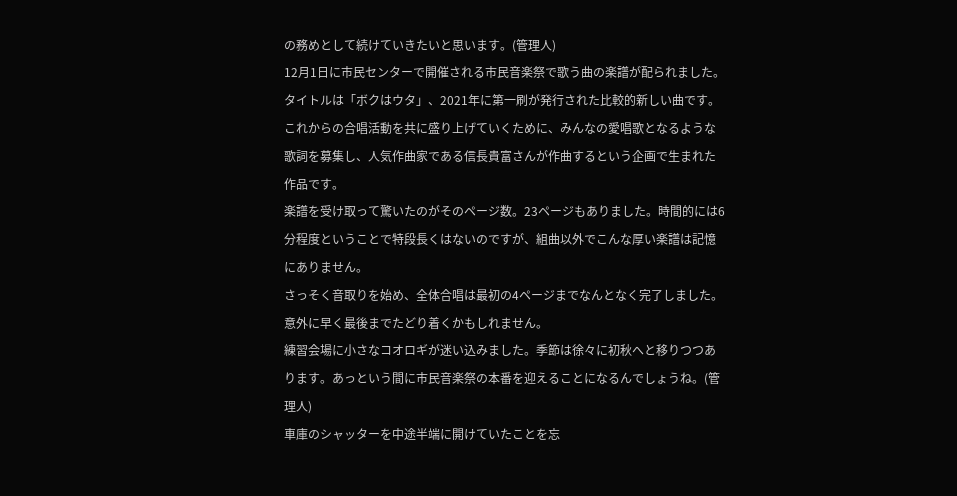の務めとして続けていきたいと思います。(管理人)
12月1日に市民センターで開催される市民音楽祭で歌う曲の楽譜が配られました。タイトルは「ボクはウタ」、2021年に第一刷が発行された比較的新しい曲です。
これからの合唱活動を共に盛り上げていくために、みんなの愛唱歌となるような歌詞を募集し、人気作曲家である信長貴富さんが作曲するという企画で生まれた作品です。
楽譜を受け取って驚いたのがそのページ数。23ページもありました。時間的には6分程度ということで特段長くはないのですが、組曲以外でこんな厚い楽譜は記憶にありません。
さっそく音取りを始め、全体合唱は最初の4ページまでなんとなく完了しました。意外に早く最後までたどり着くかもしれません。
練習会場に小さなコオロギが迷い込みました。季節は徐々に初秋へと移りつつあります。あっという間に市民音楽祭の本番を迎えることになるんでしょうね。(管理人)
車庫のシャッターを中途半端に開けていたことを忘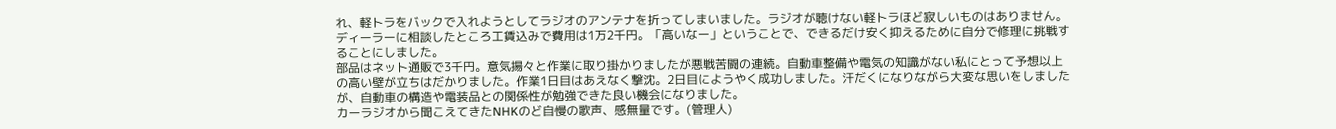れ、軽トラをバックで入れようとしてラジオのアンテナを折ってしまいました。ラジオが聴けない軽トラほど寂しいものはありません。ディーラーに相談したところ工賃込みで費用は1万2千円。「高いなー」ということで、できるだけ安く抑えるために自分で修理に挑戦することにしました。
部品はネット通販で3千円。意気揚々と作業に取り掛かりましたが悪戦苦闘の連続。自動車整備や電気の知識がない私にとって予想以上の高い壁が立ちはだかりました。作業1日目はあえなく撃沈。2日目にようやく成功しました。汗だくになりながら大変な思いをしましたが、自動車の構造や電装品との関係性が勉強できた良い機会になりました。
カーラジオから聞こえてきたNHKのど自慢の歌声、感無量です。(管理人)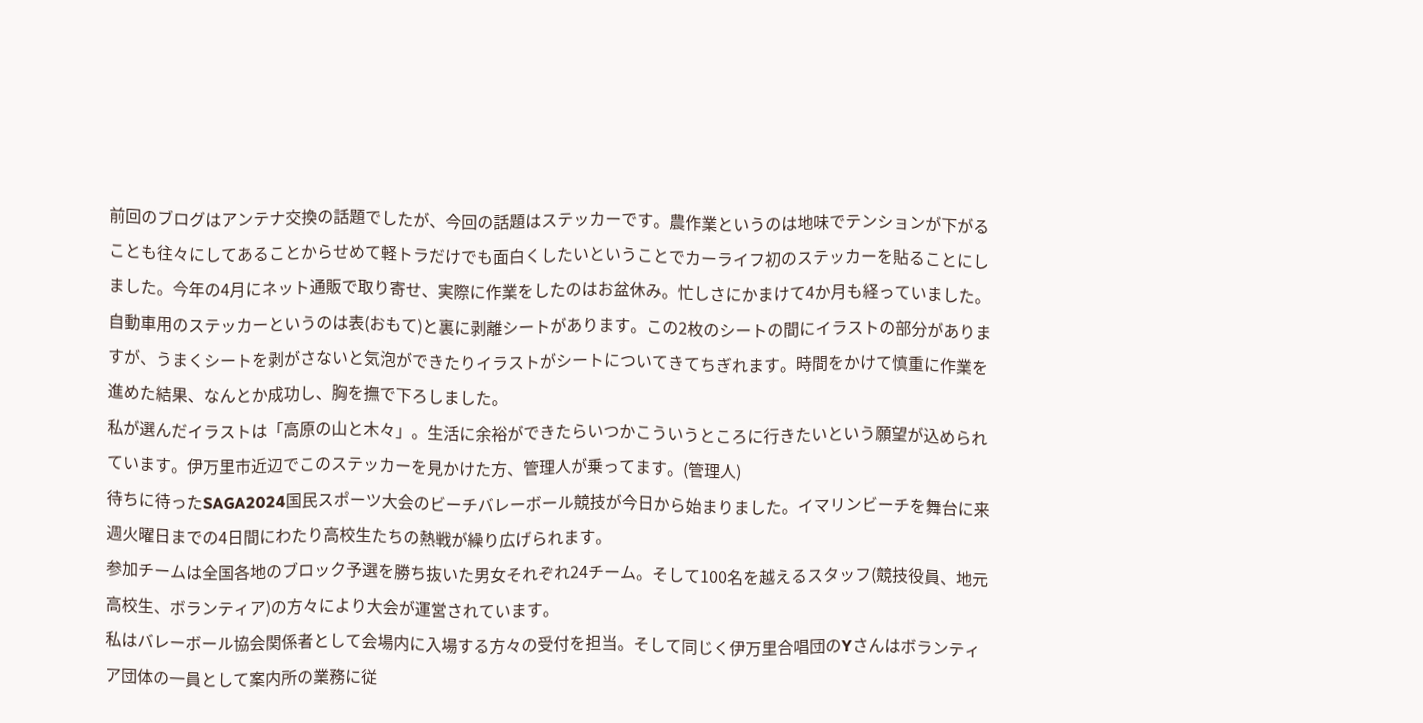前回のブログはアンテナ交換の話題でしたが、今回の話題はステッカーです。農作業というのは地味でテンションが下がることも往々にしてあることからせめて軽トラだけでも面白くしたいということでカーライフ初のステッカーを貼ることにしました。今年の4月にネット通販で取り寄せ、実際に作業をしたのはお盆休み。忙しさにかまけて4か月も経っていました。
自動車用のステッカーというのは表(おもて)と裏に剥離シートがあります。この2枚のシートの間にイラストの部分がありますが、うまくシートを剥がさないと気泡ができたりイラストがシートについてきてちぎれます。時間をかけて慎重に作業を進めた結果、なんとか成功し、胸を撫で下ろしました。
私が選んだイラストは「高原の山と木々」。生活に余裕ができたらいつかこういうところに行きたいという願望が込められています。伊万里市近辺でこのステッカーを見かけた方、管理人が乗ってます。(管理人)
待ちに待ったSAGA2024国民スポーツ大会のビーチバレーボール競技が今日から始まりました。イマリンビーチを舞台に来週火曜日までの4日間にわたり高校生たちの熱戦が繰り広げられます。
参加チームは全国各地のブロック予選を勝ち抜いた男女それぞれ24チーム。そして100名を越えるスタッフ(競技役員、地元高校生、ボランティア)の方々により大会が運営されています。
私はバレーボール協会関係者として会場内に入場する方々の受付を担当。そして同じく伊万里合唱団のYさんはボランティア団体の一員として案内所の業務に従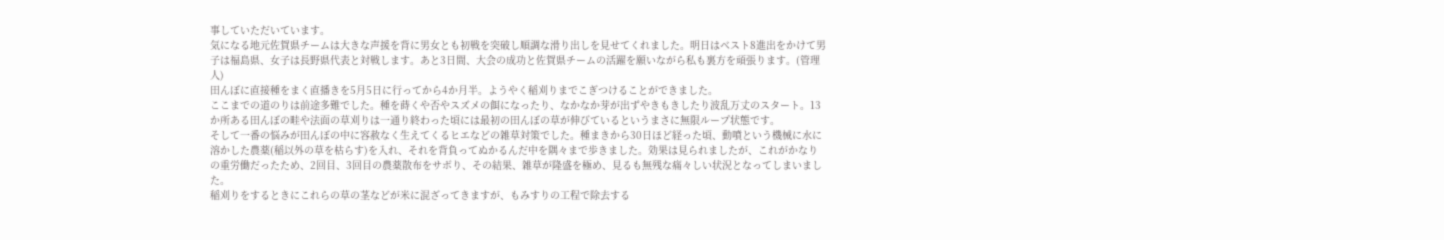事していただいています。
気になる地元佐賀県チームは大きな声援を背に男女とも初戦を突破し順調な滑り出しを見せてくれました。明日はベスト8進出をかけて男子は福島県、女子は長野県代表と対戦します。あと3日間、大会の成功と佐賀県チームの活躍を願いながら私も裏方を頑張ります。(管理人)
田んぼに直接種をまく直播きを5月5日に行ってから4か月半。ようやく稲刈りまでこぎつけることができました。
ここまでの道のりは前途多難でした。種を蒔くや否やスズメの餌になったり、なかなか芽が出ずやきもきしたり波乱万丈のスタート。13か所ある田んぼの畦や法面の草刈りは一通り終わった頃には最初の田んぼの草が伸びているというまさに無限ループ状態です。
そして一番の悩みが田んぼの中に容赦なく生えてくるヒエなどの雑草対策でした。種まきから30日ほど経った頃、動噴という機械に水に溶かした農薬(稲以外の草を枯らす)を入れ、それを背負ってぬかるんだ中を隅々まで歩きました。効果は見られましたが、これがかなりの重労働だったため、2回目、3回目の農薬散布をサボり、その結果、雑草が隆盛を極め、見るも無残な痛々しい状況となってしまいました。
稲刈りをするときにこれらの草の茎などが米に混ざってきますが、もみすりの工程で除去する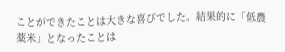ことができたことは大きな喜びでした。結果的に「低農薬米」となったことは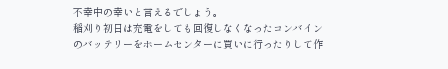不幸中の幸いと言えるでしょう。
稲刈り初日は充電をしても回復しなくなったコンバインのバッテリーをホームセンターに買いに行ったりして作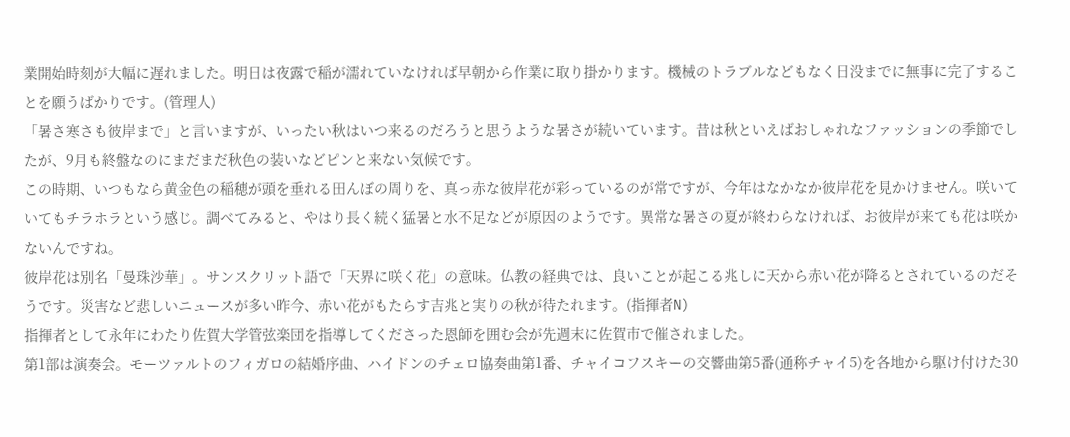業開始時刻が大幅に遅れました。明日は夜露で稲が濡れていなければ早朝から作業に取り掛かります。機械のトラブルなどもなく日没までに無事に完了することを願うばかりです。(管理人)
「暑さ寒さも彼岸まで」と言いますが、いったい秋はいつ来るのだろうと思うような暑さが続いています。昔は秋といえばおしゃれなファッションの季節でしたが、9月も終盤なのにまだまだ秋色の装いなどピンと来ない気候です。
この時期、いつもなら黄金色の稲穂が頭を垂れる田んぼの周りを、真っ赤な彼岸花が彩っているのが常ですが、今年はなかなか彼岸花を見かけません。咲いていてもチラホラという感じ。調べてみると、やはり長く続く猛暑と水不足などが原因のようです。異常な暑さの夏が終わらなければ、お彼岸が来ても花は咲かないんですね。
彼岸花は別名「曼珠沙華」。サンスクリット語で「天界に咲く花」の意味。仏教の経典では、良いことが起こる兆しに天から赤い花が降るとされているのだそうです。災害など悲しいニュースが多い昨今、赤い花がもたらす吉兆と実りの秋が待たれます。(指揮者N)
指揮者として永年にわたり佐賀大学管弦楽団を指導してくださった恩師を囲む会が先週末に佐賀市で催されました。
第1部は演奏会。モーツァルトのフィガロの結婚序曲、ハイドンのチェロ協奏曲第1番、チャイコフスキーの交響曲第5番(通称チャイ5)を各地から駆け付けた30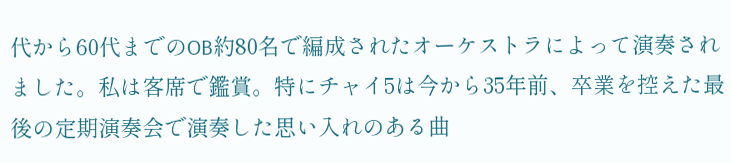代から60代までのOB約80名で編成されたオーケストラによって演奏されました。私は客席で鑑賞。特にチャイ5は今から35年前、卒業を控えた最後の定期演奏会で演奏した思い入れのある曲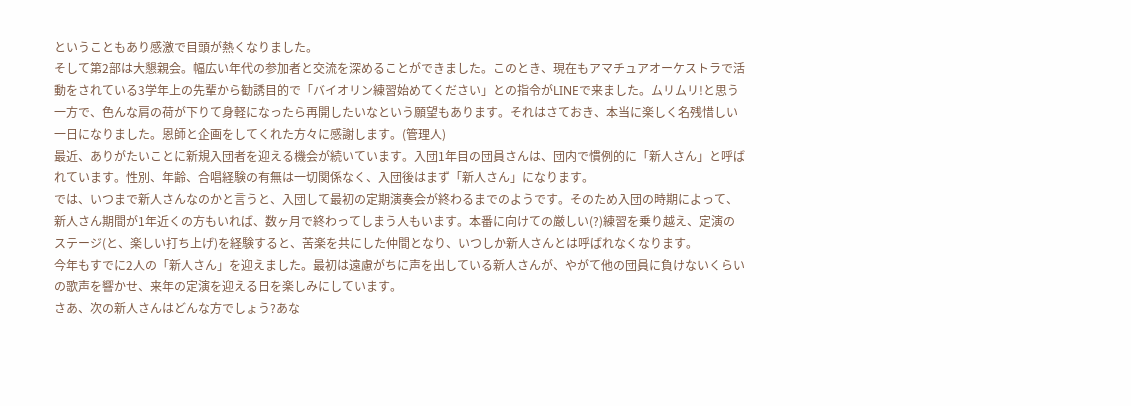ということもあり感激で目頭が熱くなりました。
そして第2部は大懇親会。幅広い年代の参加者と交流を深めることができました。このとき、現在もアマチュアオーケストラで活動をされている3学年上の先輩から勧誘目的で「バイオリン練習始めてください」との指令がLINEで来ました。ムリムリ!と思う一方で、色んな肩の荷が下りて身軽になったら再開したいなという願望もあります。それはさておき、本当に楽しく名残惜しい一日になりました。恩師と企画をしてくれた方々に感謝します。(管理人)
最近、ありがたいことに新規入団者を迎える機会が続いています。入団1年目の団員さんは、団内で慣例的に「新人さん」と呼ばれています。性別、年齢、合唱経験の有無は一切関係なく、入団後はまず「新人さん」になります。
では、いつまで新人さんなのかと言うと、入団して最初の定期演奏会が終わるまでのようです。そのため入団の時期によって、新人さん期間が1年近くの方もいれば、数ヶ月で終わってしまう人もいます。本番に向けての厳しい(?)練習を乗り越え、定演のステージ(と、楽しい打ち上げ)を経験すると、苦楽を共にした仲間となり、いつしか新人さんとは呼ばれなくなります。
今年もすでに2人の「新人さん」を迎えました。最初は遠慮がちに声を出している新人さんが、やがて他の団員に負けないくらいの歌声を響かせ、来年の定演を迎える日を楽しみにしています。
さあ、次の新人さんはどんな方でしょう?あな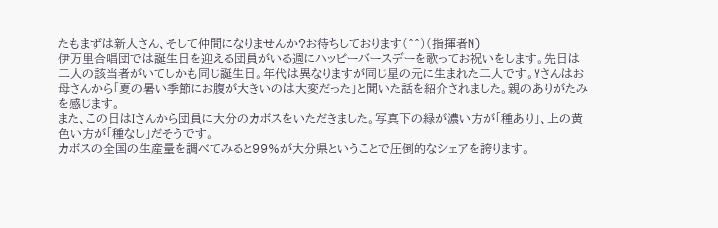たもまずは新人さん、そして仲間になりませんか?お待ちしております(^^)(指揮者N)
伊万里合唱団では誕生日を迎える団員がいる週にハッピーバースデーを歌ってお祝いをします。先日は二人の該当者がいてしかも同じ誕生日。年代は異なりますが同じ星の元に生まれた二人です。Yさんはお母さんから「夏の暑い季節にお腹が大きいのは大変だった」と聞いた話を紹介されました。親のありがたみを感じます。
また、この日はIさんから団員に大分のカボスをいただきました。写真下の緑が濃い方が「種あり」、上の黄色い方が「種なし」だそうです。
カボスの全国の生産量を調べてみると99%が大分県ということで圧倒的なシェアを誇ります。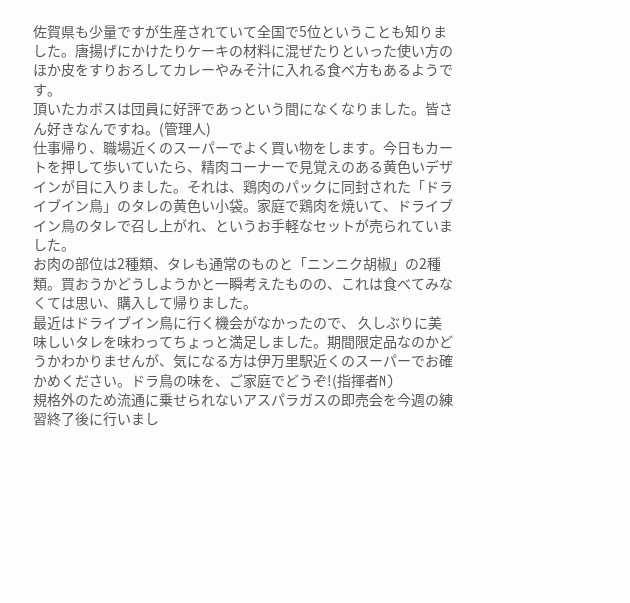佐賀県も少量ですが生産されていて全国で5位ということも知りました。唐揚げにかけたりケーキの材料に混ぜたりといった使い方のほか皮をすりおろしてカレーやみそ汁に入れる食べ方もあるようです。
頂いたカボスは団員に好評であっという間になくなりました。皆さん好きなんですね。(管理人)
仕事帰り、職場近くのスーパーでよく買い物をします。今日もカートを押して歩いていたら、精肉コーナーで見覚えのある黄色いデザインが目に入りました。それは、鶏肉のパックに同封された「ドライブイン鳥」のタレの黄色い小袋。家庭で鶏肉を焼いて、ドライブイン鳥のタレで召し上がれ、というお手軽なセットが売られていました。
お肉の部位は2種類、タレも通常のものと「ニンニク胡椒」の2種類。買おうかどうしようかと一瞬考えたものの、これは食べてみなくては思い、購入して帰りました。
最近はドライブイン鳥に行く機会がなかったので、 久しぶりに美味しいタレを味わってちょっと満足しました。期間限定品なのかどうかわかりませんが、気になる方は伊万里駅近くのスーパーでお確かめください。ドラ鳥の味を、ご家庭でどうぞ!(指揮者N)
規格外のため流通に乗せられないアスパラガスの即売会を今週の練習終了後に行いまし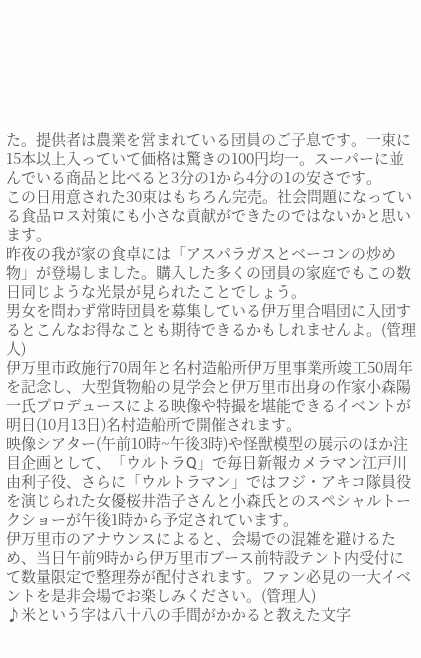た。提供者は農業を営まれている団員のご子息です。一束に15本以上入っていて価格は驚きの100円均一。スーパーに並んでいる商品と比べると3分の1から4分の1の安さです。
この日用意された30束はもちろん完売。社会問題になっている食品ロス対策にも小さな貢献ができたのではないかと思います。
昨夜の我が家の食卓には「アスパラガスとベーコンの炒め物」が登場しました。購入した多くの団員の家庭でもこの数日同じような光景が見られたことでしょう。
男女を問わず常時団員を募集している伊万里合唱団に入団するとこんなお得なことも期待できるかもしれませんよ。(管理人)
伊万里市政施行70周年と名村造船所伊万里事業所竣工50周年を記念し、大型貨物船の見学会と伊万里市出身の作家小森陽一氏プロデュースによる映像や特撮を堪能できるイベントが明日(10月13日)名村造船所で開催されます。
映像シアター(午前10時~午後3時)や怪獣模型の展示のほか注目企画として、「ウルトラQ」で毎日新報カメラマン江戸川由利子役、さらに「ウルトラマン」ではフジ・アキコ隊員役を演じられた女優桜井浩子さんと小森氏とのスペシャルトークショーが午後1時から予定されています。
伊万里市のアナウンスによると、会場での混雑を避けるため、当日午前9時から伊万里市ブース前特設テント内受付にて数量限定で整理券が配付されます。ファン必見の一大イベントを是非会場でお楽しみください。(管理人)
♪米という字は八十八の手間がかかると教えた文字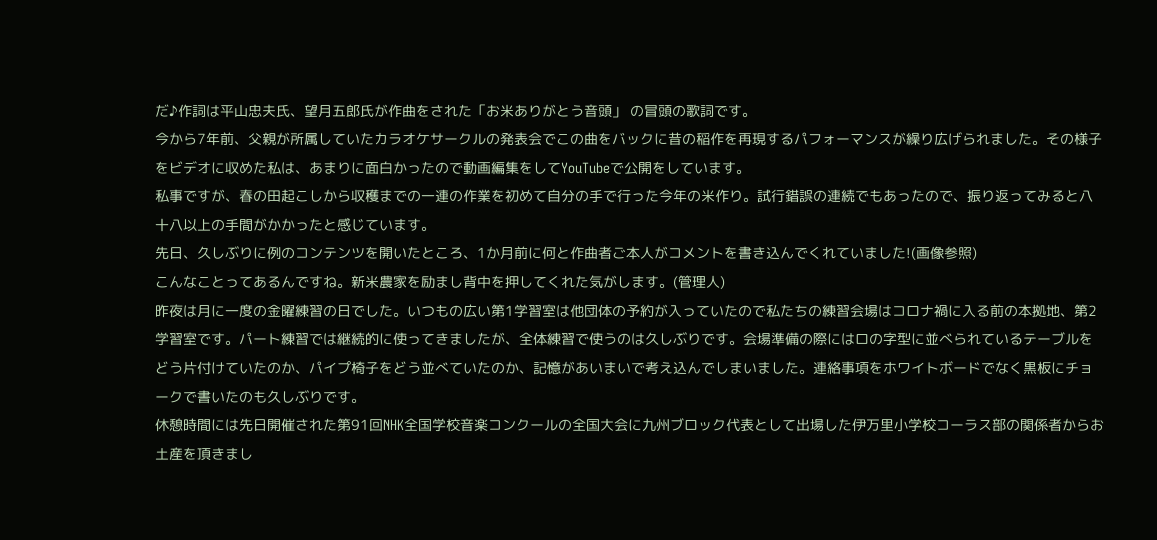だ♪作詞は平山忠夫氏、望月五郎氏が作曲をされた「お米ありがとう音頭」 の冒頭の歌詞です。
今から7年前、父親が所属していたカラオケサークルの発表会でこの曲をバックに昔の稲作を再現するパフォーマンスが繰り広げられました。その様子をビデオに収めた私は、あまりに面白かったので動画編集をしてYouTubeで公開をしています。
私事ですが、春の田起こしから収穫までの一連の作業を初めて自分の手で行った今年の米作り。試行錯誤の連続でもあったので、振り返ってみると八十八以上の手間がかかったと感じています。
先日、久しぶりに例のコンテンツを開いたところ、1か月前に何と作曲者ご本人がコメントを書き込んでくれていました!(画像参照)
こんなことってあるんですね。新米農家を励まし背中を押してくれた気がします。(管理人)
昨夜は月に一度の金曜練習の日でした。いつもの広い第1学習室は他団体の予約が入っていたので私たちの練習会場はコロナ禍に入る前の本拠地、第2学習室です。パート練習では継続的に使ってきましたが、全体練習で使うのは久しぶりです。会場準備の際にはロの字型に並べられているテーブルをどう片付けていたのか、パイプ椅子をどう並べていたのか、記憶があいまいで考え込んでしまいました。連絡事項をホワイトボードでなく黒板にチョークで書いたのも久しぶりです。
休憩時間には先日開催された第91回NHK全国学校音楽コンクールの全国大会に九州ブロック代表として出場した伊万里小学校コーラス部の関係者からお土産を頂きまし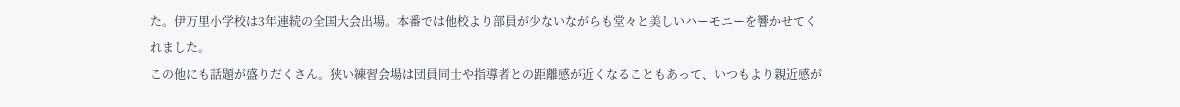た。伊万里小学校は3年連続の全国大会出場。本番では他校より部員が少ないながらも堂々と美しいハーモニーを響かせてくれました。
この他にも話題が盛りだくさん。狭い練習会場は団員同士や指導者との距離感が近くなることもあって、いつもより親近感が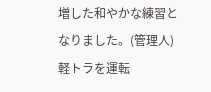増した和やかな練習となりました。(管理人)
軽トラを運転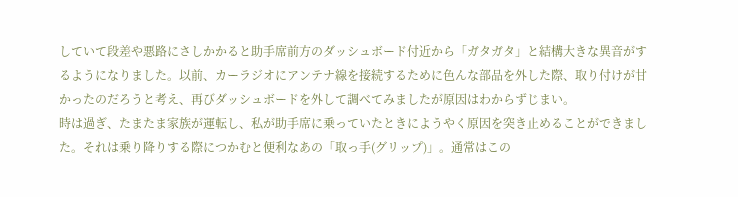していて段差や悪路にさしかかると助手席前方のダッシュボード付近から「ガタガタ」と結構大きな異音がするようになりました。以前、カーラジオにアンテナ線を接続するために色んな部品を外した際、取り付けが甘かったのだろうと考え、再びダッシュボードを外して調べてみましたが原因はわからずじまい。
時は過ぎ、たまたま家族が運転し、私が助手席に乗っていたときにようやく原因を突き止めることができました。それは乗り降りする際につかむと便利なあの「取っ手(グリップ)」。通常はこの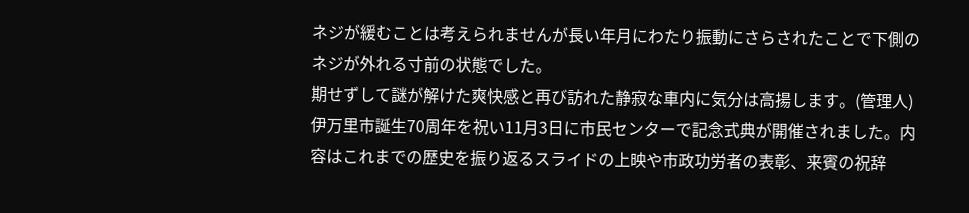ネジが緩むことは考えられませんが長い年月にわたり振動にさらされたことで下側のネジが外れる寸前の状態でした。
期せずして謎が解けた爽快感と再び訪れた静寂な車内に気分は高揚します。(管理人)
伊万里市誕生70周年を祝い11月3日に市民センターで記念式典が開催されました。内容はこれまでの歴史を振り返るスライドの上映や市政功労者の表彰、来賓の祝辞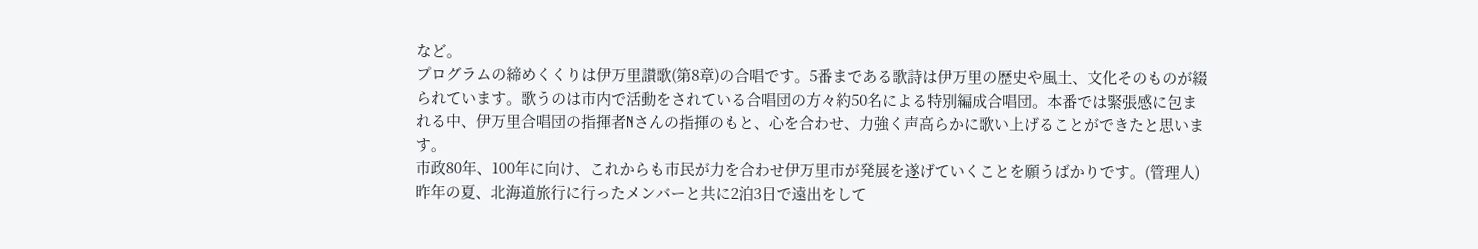など。
プログラムの締めくくりは伊万里讃歌(第8章)の合唱です。5番まである歌詩は伊万里の歴史や風土、文化そのものが綴られています。歌うのは市内で活動をされている合唱団の方々約50名による特別編成合唱団。本番では緊張感に包まれる中、伊万里合唱団の指揮者Nさんの指揮のもと、心を合わせ、力強く声高らかに歌い上げることができたと思います。
市政80年、100年に向け、これからも市民が力を合わせ伊万里市が発展を遂げていくことを願うばかりです。(管理人)
昨年の夏、北海道旅行に行ったメンバーと共に2泊3日で遠出をして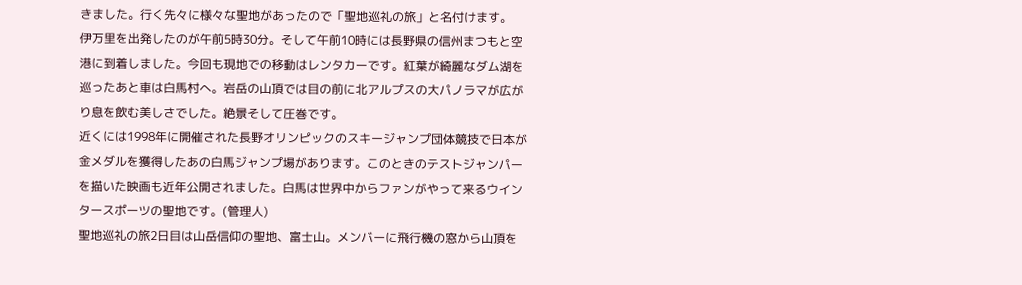きました。行く先々に様々な聖地があったので「聖地巡礼の旅」と名付けます。
伊万里を出発したのが午前5時30分。そして午前10時には長野県の信州まつもと空港に到着しました。今回も現地での移動はレンタカーです。紅葉が綺麗なダム湖を巡ったあと車は白馬村へ。岩岳の山頂では目の前に北アルプスの大パノラマが広がり息を飲む美しさでした。絶景そして圧巻です。
近くには1998年に開催された長野オリンピックのスキージャンプ団体競技で日本が金メダルを獲得したあの白馬ジャンプ場があります。このときのテストジャンパーを描いた映画も近年公開されました。白馬は世界中からファンがやって来るウインタースポーツの聖地です。(管理人)
聖地巡礼の旅2日目は山岳信仰の聖地、富士山。メンバーに飛行機の窓から山頂を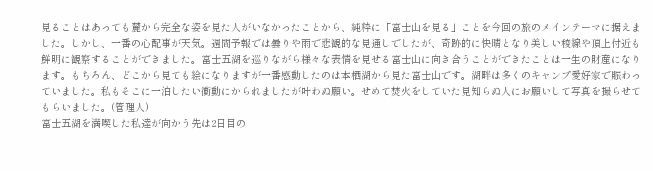見ることはあっても麓から完全な姿を見た人がいなかったことから、純粋に「富士山を見る」ことを今回の旅のメインテーマに据えました。しかし、一番の心配事が天気。週間予報では曇りや雨で悲観的な見通しでしたが、奇跡的に快晴となり美しい稜線や頂上付近も鮮明に観察することができました。富士五湖を巡りながら様々な表情を見せる富士山に向き合うことができたことは一生の財産になります。もちろん、どこから見ても絵になりますが一番感動したのは本栖湖から見た富士山です。湖畔は多くのキャンプ愛好家で賑わっていました。私もそこに一泊したい衝動にかられましたが叶わぬ願い。せめて焚火をしていた見知らぬ人にお願いして写真を撮らせてもらいました。(管理人)
富士五湖を満喫した私達が向かう先は2日目の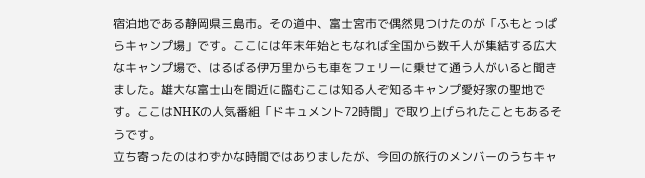宿泊地である静岡県三島市。その道中、富士宮市で偶然見つけたのが「ふもとっぱらキャンプ場」です。ここには年末年始ともなれば全国から数千人が集結する広大なキャンプ場で、はるばる伊万里からも車をフェリーに乗せて通う人がいると聞きました。雄大な富士山を間近に臨むここは知る人ぞ知るキャンプ愛好家の聖地です。ここはNHKの人気番組「ドキュメント72時間」で取り上げられたこともあるそうです。
立ち寄ったのはわずかな時間ではありましたが、今回の旅行のメンバーのうちキャ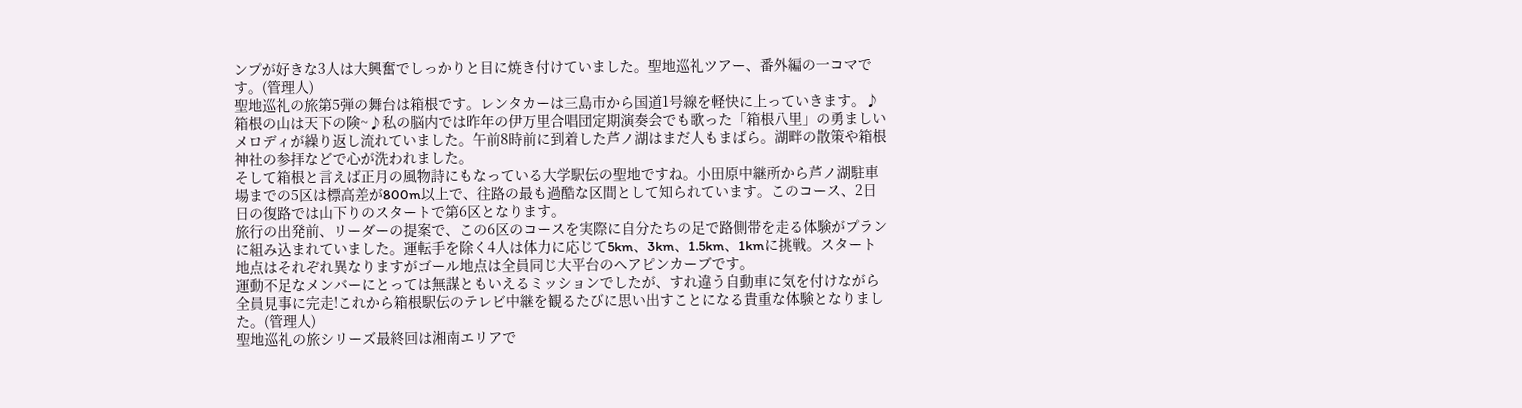ンプが好きな3人は大興奮でしっかりと目に焼き付けていました。聖地巡礼ツアー、番外編の一コマです。(管理人)
聖地巡礼の旅第5弾の舞台は箱根です。レンタカーは三島市から国道1号線を軽快に上っていきます。♪箱根の山は天下の険~♪私の脳内では昨年の伊万里合唱団定期演奏会でも歌った「箱根八里」の勇ましいメロディが繰り返し流れていました。午前8時前に到着した芦ノ湖はまだ人もまばら。湖畔の散策や箱根神社の参拝などで心が洗われました。
そして箱根と言えば正月の風物詩にもなっている大学駅伝の聖地ですね。小田原中継所から芦ノ湖駐車場までの5区は標高差が800m以上で、往路の最も過酷な区間として知られています。このコース、2日日の復路では山下りのスタートで第6区となります。
旅行の出発前、リーダーの提案で、この6区のコースを実際に自分たちの足で路側帯を走る体験がプランに組み込まれていました。運転手を除く4人は体力に応じて5km、3km、1.5km、1kmに挑戦。スタート地点はそれぞれ異なりますがゴール地点は全員同じ大平台のヘアピンカーブです。
運動不足なメンバーにとっては無謀ともいえるミッションでしたが、すれ違う自動車に気を付けながら全員見事に完走!これから箱根駅伝のテレビ中継を観るたびに思い出すことになる貴重な体験となりました。(管理人)
聖地巡礼の旅シリーズ最終回は湘南エリアで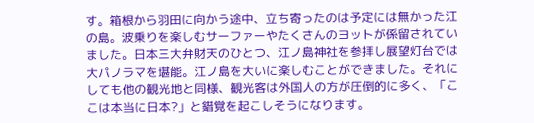す。箱根から羽田に向かう途中、立ち寄ったのは予定には無かった江の島。波乗りを楽しむサーファーやたくさんのヨットが係留されていました。日本三大弁財天のひとつ、江ノ島神社を参拝し展望灯台では大パノラマを堪能。江ノ島を大いに楽しむことができました。それにしても他の観光地と同様、観光客は外国人の方が圧倒的に多く、「ここは本当に日本?」と錯覚を起こしそうになります。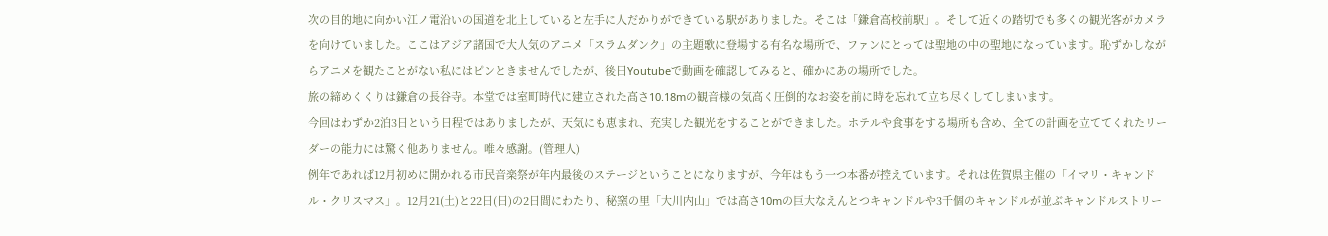次の目的地に向かい江ノ電沿いの国道を北上していると左手に人だかりができている駅がありました。そこは「鎌倉高校前駅」。そして近くの踏切でも多くの観光客がカメラを向けていました。ここはアジア諸国で大人気のアニメ「スラムダンク」の主題歌に登場する有名な場所で、ファンにとっては聖地の中の聖地になっています。恥ずかしながらアニメを観たことがない私にはピンときませんでしたが、後日Youtubeで動画を確認してみると、確かにあの場所でした。
旅の締めくくりは鎌倉の長谷寺。本堂では室町時代に建立された高さ10.18mの観音様の気高く圧倒的なお姿を前に時を忘れて立ち尽くしてしまいます。
今回はわずか2泊3日という日程ではありましたが、天気にも恵まれ、充実した観光をすることができました。ホテルや食事をする場所も含め、全ての計画を立ててくれたリーダーの能力には驚く他ありません。唯々感謝。(管理人)
例年であれば12月初めに開かれる市民音楽祭が年内最後のステージということになりますが、今年はもう一つ本番が控えています。それは佐賀県主催の「イマリ・キャンドル・クリスマス」。12月21(土)と22日(日)の2日間にわたり、秘窯の里「大川内山」では高さ10mの巨大なえんとつキャンドルや3千個のキャンドルが並ぶキャンドルストリー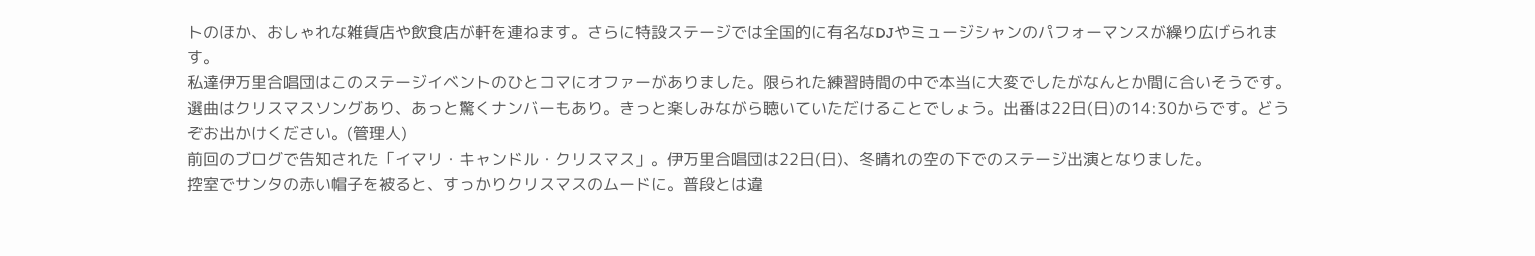トのほか、おしゃれな雑貨店や飲食店が軒を連ねます。さらに特設ステージでは全国的に有名なDJやミュージシャンのパフォーマンスが繰り広げられます。
私達伊万里合唱団はこのステージイベントのひとコマにオファーがありました。限られた練習時間の中で本当に大変でしたがなんとか間に合いそうです。選曲はクリスマスソングあり、あっと驚くナンバーもあり。きっと楽しみながら聴いていただけることでしょう。出番は22日(日)の14:30からです。どうぞお出かけください。(管理人)
前回のブログで告知された「イマリ・キャンドル・クリスマス」。伊万里合唱団は22日(日)、冬晴れの空の下でのステージ出演となりました。
控室でサンタの赤い帽子を被ると、すっかりクリスマスのムードに。普段とは違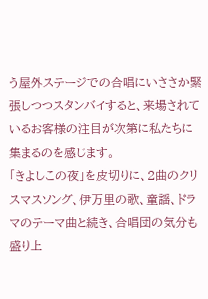う屋外ステージでの合唱にいささか緊張しつつスタンバイすると、来場されているお客様の注目が次第に私たちに集まるのを感じます。
「きよしこの夜」を皮切りに、2曲のクリスマスソング、伊万里の歌、童謡、ドラマのテーマ曲と続き、合唱団の気分も盛り上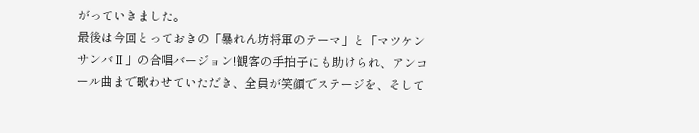がっていきました。
最後は今回とっておきの「暴れん坊将軍のテーマ」と「マツケンサンバⅡ」の合唱バージョン!観客の手拍子にも助けられ、アンコール曲まで歌わせていただき、全員が笑顔でステージを、そして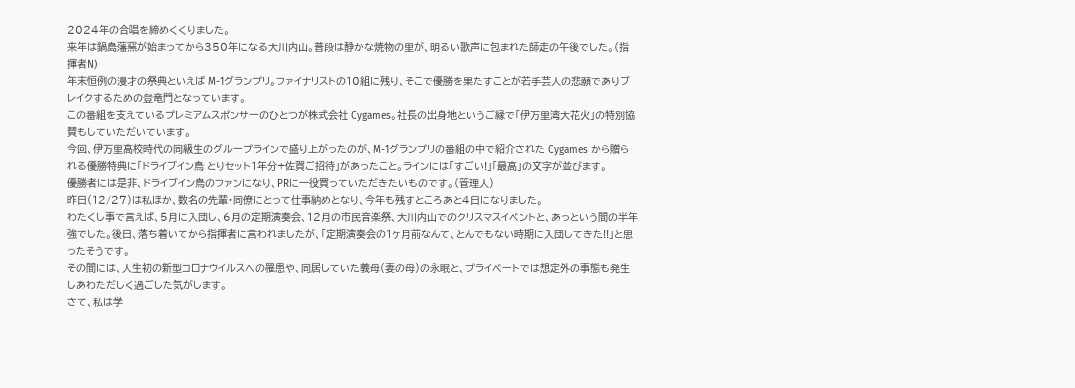2024年の合唱を締めくくりました。
来年は鍋島藩窯が始まってから350年になる大川内山。普段は静かな焼物の里が、明るい歌声に包まれた師走の午後でした。(指揮者N)
年末恒例の漫才の祭典といえば M-1グランプリ。ファイナリストの10組に残り、そこで優勝を果たすことが若手芸人の悲願でありブレイクするための登竜門となっています。
この番組を支えているプレミアムスポンサーのひとつが株式会社 Cygames。社長の出身地というご縁で「伊万里湾大花火」の特別協賛もしていただいています。
今回、伊万里高校時代の同級生のグループラインで盛り上がったのが、M-1グランプリの番組の中で紹介された Cygames から贈られる優勝特典に「ドライブイン鳥 とりセット1年分+佐賀ご招待」があったこと。ラインには「すごい!」「最高」の文字が並びます。
優勝者には是非、ドライブイン鳥のファンになり、PRに一役買っていただきたいものです。(管理人)
昨日(12/27)は私ほか、数名の先輩・同僚にとって仕事納めとなり、今年も残すところあと4日になりました。
わたくし事で言えば、5月に入団し、6月の定期演奏会、12月の市民音楽祭、大川内山でのクリスマスイベントと、あっという間の半年強でした。後日、落ち着いてから指揮者に言われましたが、「定期演奏会の1ヶ月前なんて、とんでもない時期に入団してきた!!」と思ったそうです。
その間には、人生初の新型コロナウイルスへの罹患や、同居していた義母(妻の母)の永眠と、プライベートでは想定外の事態も発生しあわただしく過ごした気がします。
さて、私は学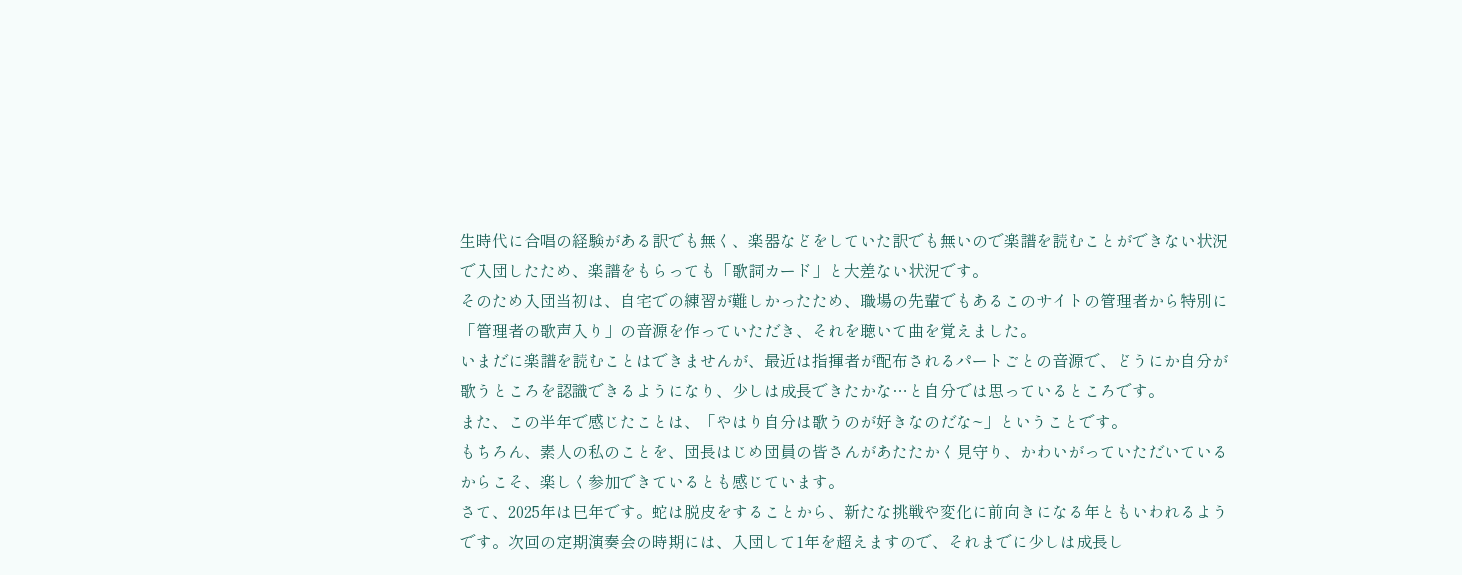生時代に合唱の経験がある訳でも無く、楽器などをしていた訳でも無いので楽譜を読むことができない状況で入団したため、楽譜をもらっても「歌詞カード」と大差ない状況です。
そのため入団当初は、自宅での練習が難しかったため、職場の先輩でもあるこのサイトの管理者から特別に「管理者の歌声入り」の音源を作っていただき、それを聴いて曲を覚えました。
いまだに楽譜を読むことはできませんが、最近は指揮者が配布されるパートごとの音源で、どうにか自分が歌うところを認識できるようになり、少しは成長できたかな…と自分では思っているところです。
また、この半年で感じたことは、「やはり自分は歌うのが好きなのだな~」ということです。
もちろん、素人の私のことを、団長はじめ団員の皆さんがあたたかく見守り、かわいがっていただいているからこそ、楽しく参加できているとも感じています。
さて、2025年は巳年です。蛇は脱皮をすることから、新たな挑戦や変化に前向きになる年ともいわれるようです。次回の定期演奏会の時期には、入団して1年を超えますので、それまでに少しは成長し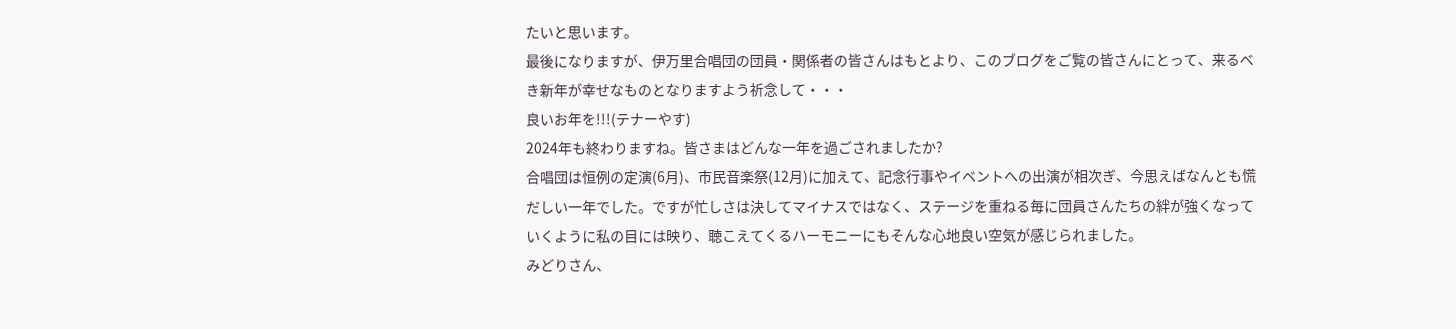たいと思います。
最後になりますが、伊万里合唱団の団員・関係者の皆さんはもとより、このブログをご覧の皆さんにとって、来るべき新年が幸せなものとなりますよう祈念して・・・
良いお年を!!!(テナーやす)
2024年も終わりますね。皆さまはどんな一年を過ごされましたか?
合唱団は恒例の定演(6月)、市民音楽祭(12月)に加えて、記念行事やイベントへの出演が相次ぎ、今思えばなんとも慌だしい一年でした。ですが忙しさは決してマイナスではなく、ステージを重ねる毎に団員さんたちの絆が強くなっていくように私の目には映り、聴こえてくるハーモニーにもそんな心地良い空気が感じられました。
みどりさん、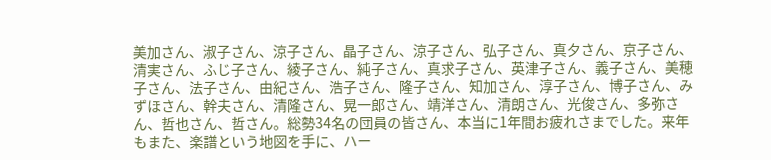美加さん、淑子さん、涼子さん、晶子さん、涼子さん、弘子さん、真夕さん、京子さん、清実さん、ふじ子さん、綾子さん、純子さん、真求子さん、英津子さん、義子さん、美穂子さん、法子さん、由紀さん、浩子さん、隆子さん、知加さん、淳子さん、博子さん、みずほさん、幹夫さん、清隆さん、晃一郎さん、靖洋さん、清朗さん、光俊さん、多弥さん、哲也さん、哲さん。総勢34名の団員の皆さん、本当に1年間お疲れさまでした。来年もまた、楽譜という地図を手に、ハー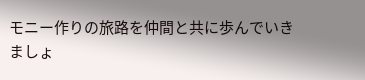モニー作りの旅路を仲間と共に歩んでいきましょ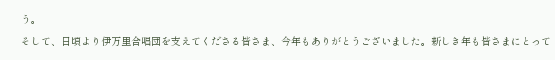う。
そして、日頃より伊万里合唱団を支えてくださる皆さま、今年もありがとうございました。新しき年も皆さまにとって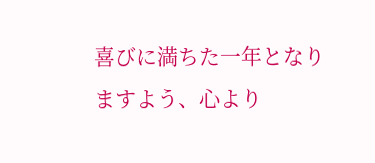喜びに満ちた一年となりますよう、心より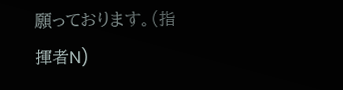願っております。(指揮者N)